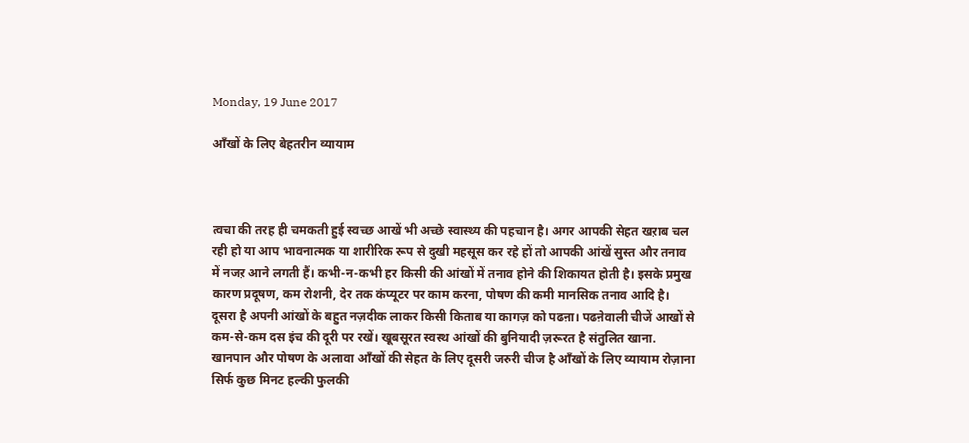Monday, 19 June 2017

आँखों के लिए बेहतरीन व्यायाम



त्वचा की तरह ही चमकती हुई स्वच्छ आखें भी अच्छे स्वास्थ्य की पहचान है। अगर आपकी सेहत खऱाब चल रही हो या आप भावनात्मक या शारीरिक रूप से दुखी महसूस कर रहे हों तो आपकी आंखें सुस्त और तनाव में नजऱ आने लगती हैं। कभी-न-कभी हर किसी की आंखों में तनाव होने की शिकायत होती है। इसके प्रमुख कारण प्रदूषण, कम रोशनी, देर तक कंप्यूटर पर काम करना, पोषण की कमी मानसिक तनाव आदि है। दूसरा है अपनी आंखों के बहुत नज़दीक लाकर किसी किताब या कागज़ को पढऩा। पढऩेवाली चीजें आखों से कम-से-कम दस इंच की दूरी पर रखें। खूबसूरत स्वस्थ आंखों की बुनियादी ज़रूरत है संतुलित खाना. खानपान और पोषण के अलावा आँखों की सेहत के लिए दूसरी जरुरी चीज है आँखों के लिए व्यायाम रोज़ाना सिर्फ कुछ मिनट हल्की फुलकी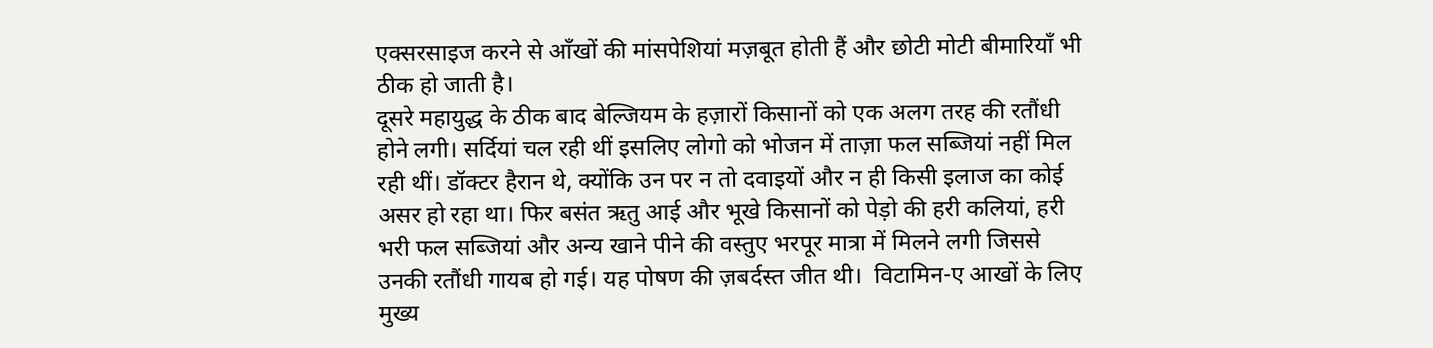एक्सरसाइज करने से आँखों की मांसपेशियां मज़बूत होती हैं और छोटी मोटी बीमारियाँ भी ठीक हो जाती है।
दूसरे महायुद्ध के ठीक बाद बेल्जियम के हज़ारों किसानों को एक अलग तरह की रतौंधी होने लगी। सर्दियां चल रही थीं इसलिए लोगो को भोजन में ताज़ा फल सब्जियां नहीं मिल रही थीं। डॉक्टर हैरान थे, क्योंकि उन पर न तो दवाइयों और न ही किसी इलाज का कोई असर हो रहा था। फिर बसंत ऋतु आई और भूखे किसानों को पेड़ो की हरी कलियां, हरी भरी फल सब्जियां और अन्य खाने पीने की वस्तुए भरपूर मात्रा में मिलने लगी जिससे उनकी रतौंधी गायब हो गई। यह पोषण की ज़बर्दस्त जीत थी।  विटामिन-ए आखों के लिए मुख्य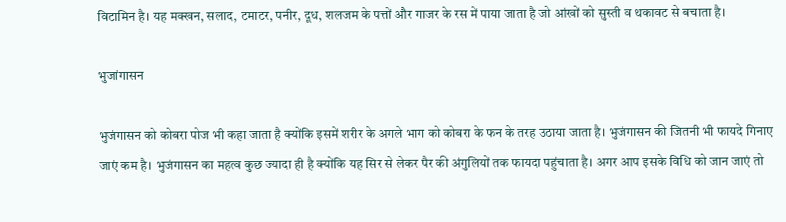विटामिन है। यह मक्खन, सलाद, टमाटर, पनीर, दूध, शलजम के पत्तों और गाजर के रस में पाया जाता है जो आंखों को सुस्ती व थकावट से बचाता है।

भुजांगासन

भुजंगासन को कोबरा पोज भी कहा जाता है क्योंकि इसमें शरीर के अगले भाग को कोबरा के फन के तरह उठाया जाता है। भुजंगासन की जितनी भी फायदे गिनाए जाएं कम है। भुजंगासन का महत्व कुछ ज्यादा ही है क्योंकि यह सिर से लेकर पैर की अंगुलियों तक फायदा पहुंचाता है। अगर आप इसके विधि को जान जाएं तो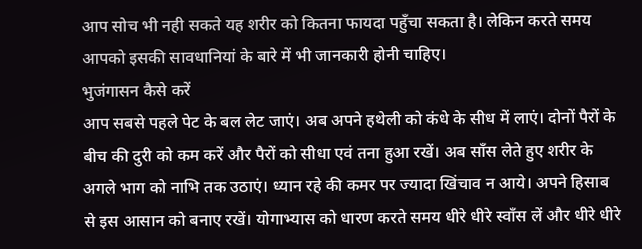आप सोच भी नही सकते यह शरीर को कितना फायदा पहुँचा सकता है। लेकिन करते समय आपको इसकी सावधानियां के बारे में भी जानकारी होनी चाहिए।
भुजंगासन कैसे करें
आप सबसे पहले पेट के बल लेट जाएं। अब अपने हथेली को कंधे के सीध में लाएं। दोनों पैरों के बीच की दुरी को कम करें और पैरों को सीधा एवं तना हुआ रखें। अब साँस लेते हुए शरीर के अगले भाग को नाभि तक उठाएं। ध्यान रहे की कमर पर ज्यादा खिंचाव न आये। अपने हिसाब से इस आसान को बनाए रखें। योगाभ्यास को धारण करते समय धीरे धीरे स्वाँस लें और धीरे धीरे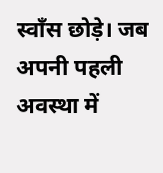स्वाँस छोड़े। जब अपनी पहली अवस्था में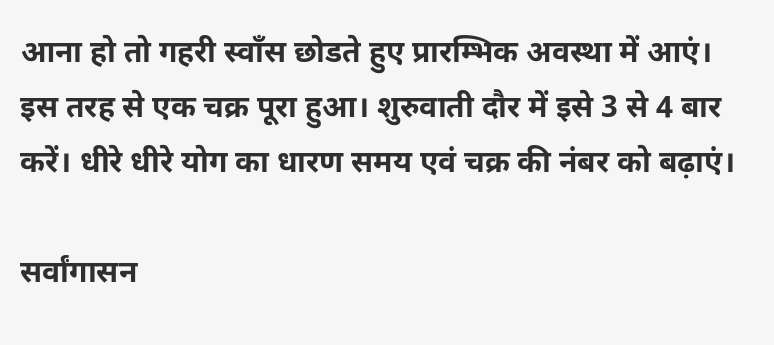आना हो तो गहरी स्वाँस छोडते हुए प्रारम्भिक अवस्था में आएं। इस तरह से एक चक्र पूरा हुआ। शुरुवाती दौर में इसे 3 से 4 बार करें। धीरे धीरे योग का धारण समय एवं चक्र की नंबर को बढ़ाएं।

सर्वांगासन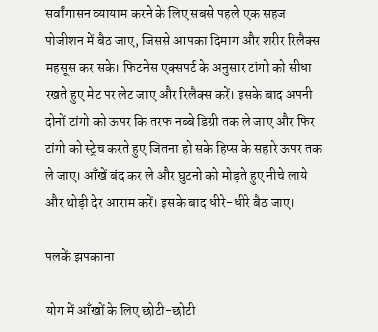सर्वांगासन व्यायाम करने के लिए सबसे पहले एक सहज पोजीशन में बैठ जाए, जिससे आपका दिमाग और शरीर रिलैक्स महसूस कर सके। फिटनेस एक्सपर्ट के अनुसार टांगो को सीधा रखते हुए मेट पर लेट जाए और रिलैक्स करें। इसके बाद अपनी दोनों टांगो को ऊपर कि तरफ नब्बे डिग्री तक ले जाए और फिर टांगो को स्ट्रेच करते हुए जितना हो सके हिप्स के सहारे ऊपर तक ले जाए। आँखें बंद कर ले और घुटनो को मोड़ते हुए नीचे लाये और थोड़ी देर आराम करें। इसके बाद धीरे-धीरे बैठ जाए।

पलकें झपकाना

योग में आँखों के लिए छोटी-छोटी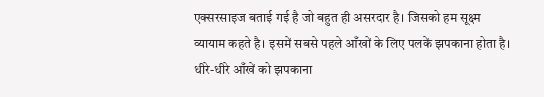एक्सरसाइज बताई गई है जो बहुत ही असरदार है। जिसको हम सूक्ष्म व्यायाम कहते है। इसमें सबसे पहले आँखों के लिए पलकें झपकाना होता है। धीरे-धीरे आँखें को झपकाना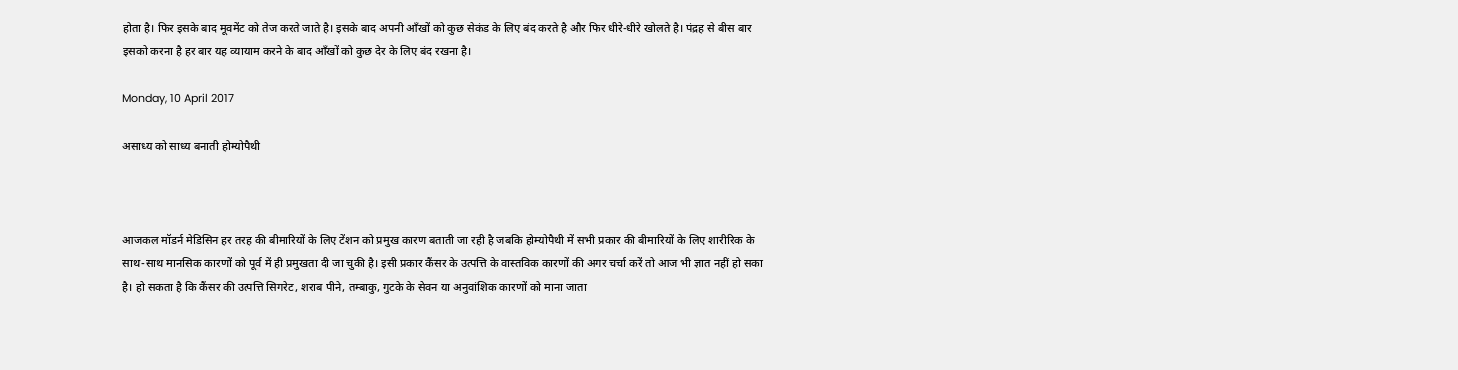होता है। फिर इसके बाद मूवमेंट को तेज करते जाते है। इसके बाद अपनी आँखों को कुछ सेकंड के लिए बंद करते है और फिर धीरे-धीरे खोलते है। पंद्रह से बीस बार इसको करना है हर बार यह व्यायाम करने के बाद आँखों को कुछ देर के लिए बंद रखना है।

Monday, 10 April 2017

असाध्य को साध्य बनाती होम्योपैथी



आजकल मॉडर्न मेडिसिन हर तरह की बीमारियों के लिए टेंशन को प्रमुख कारण बताती जा रही है जबकि होम्योपैथी में सभी प्रकार की बीमारियों के लिए शारीरिक के साथ-साथ मानसिक कारणों को पूर्व में ही प्रमुखता दी जा चुकी है। इसी प्रकार कैंसर के उत्पत्ति के वास्तविक कारणों की अगर चर्चा करें तो आज भी ज्ञात नहीं हो सका है। हो सकता है कि कैंसर की उत्पत्ति सिगरेट, शराब पीने, तम्बाकु, गुटके के सेवन या अनुवांशिक कारणों को माना जाता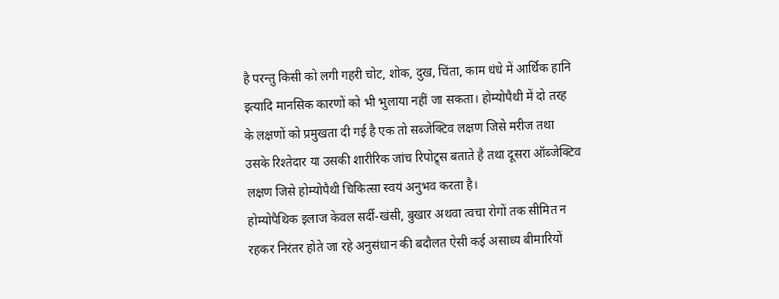है परन्तु किसी को लगी गहरी चोट, शोक, दुख, चिंता, काम धंधे में आर्थिक हानि इत्यादि मानसिक कारणों को भी भुलाया नहीं जा सकता। होम्योपैथी में दो तरह के लक्षणों को प्रमुखता दी गई है एक तो सब्जेक्टिव लक्षण जिसे मरीज तथा उसके रिश्तेदार या उसकी शारीरिक जांच रिपोट्र्स बताते है तथा दूसरा ऑब्जेक्टिव लक्षण जिसे होम्योपैथी चिकित्सा स्वयं अनुभव करता है।
होम्योपैथिक इलाज केवल सर्दी-खंसी, बुखार अथवा त्वचा रोगों तक सीमित न रहकर निरंतर होते जा रहे अनुसंधान की बदौलत ऐसी कई असाध्य बीमारियों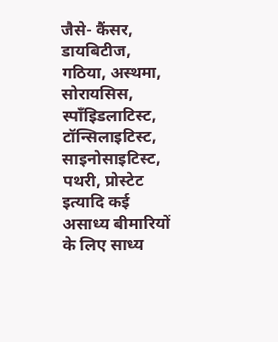जैसे- कैंसर, डायबिटीज, गठिया, अस्थमा, सोरायसिस, स्पॉंइिडलाटिस्ट, टॉन्सिलाइटिस्ट, साइनोसाइटिस्ट, पथरी, प्रोस्टेट इत्यादि कई असाध्य बीमारियों के लिए साध्य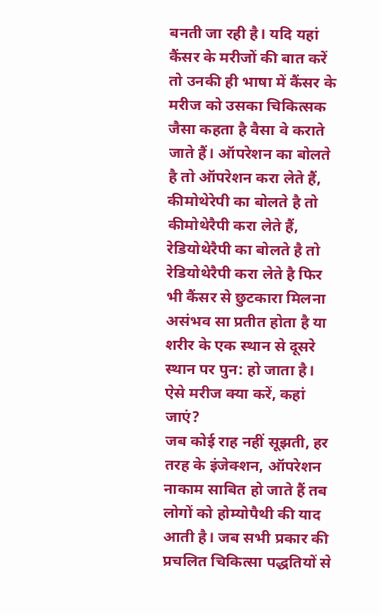बनती जा रही है। यदि यहां कैंसर के मरीजों की बात करें तो उनकी ही भाषा में कैंसर के मरीज को उसका चिकित्सक जैसा कहता है वैसा वे कराते जाते हैं। ऑपरेशन का बोलते है तो ऑपरेशन करा लेते हैं, कीमोथेरेपी का बोलते है तो कीमोथेरैपी करा लेते हैं, रेडियोथेरैपी का बोलते है तो रेडियोथेरैपी करा लेते है फिर भी कैंसर से छुटकारा मिलना असंभव सा प्रतीत होता है या शरीर के एक स्थान से दूसरे स्थान पर पुन: हो जाता है। ऐसे मरीज क्या करें, कहां जाएं?
जब कोई राह नहीं सूझती, हर तरह के इंजेक्शन, ऑपरेशन नाकाम साबित हो जाते हैं तब लोगों को होम्योपैथी की याद आती है। जब सभी प्रकार की प्रचलित चिकित्सा पद्धतियों से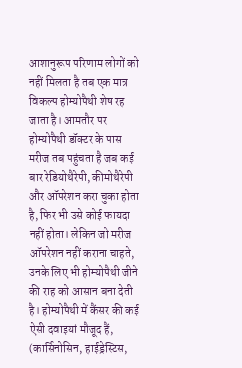आशानुरूप परिणाम लोगों को नहीं मिलता है तब एक मात्र विकल्प होम्योपैथी शेष रह जाता है। आमतौर पर होम्योपैथी डॉक्टर के पास मरीज तब पहुंचता है जब कई बार रेडियोथैरेपी, कीमोथैरेपी और ऑपरेशन करा चुका होता है, फिर भी उसे कोई फायदा नहीं होता। लेकिन जो मरीज ऑपरेशन नहीं कराना चाहते, उनके लिए भी होम्योपैथी जीने की राह को आसान बना देती है। होम्योपैथी में कैंसर की कई ऐसी दवाइयां मौजूद हैं, (कार्सिनोसिन, हाईड्रेस्टिस,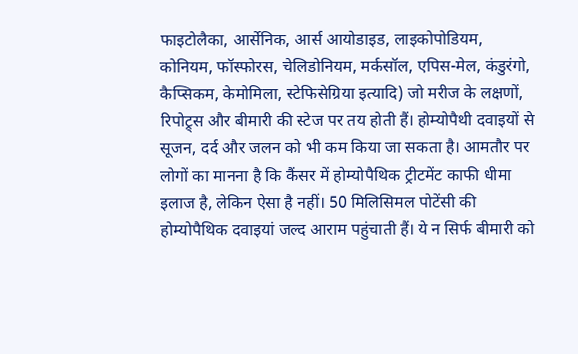फाइटोलैका, आर्सेनिक, आर्स आयोडाइड, लाइकोपोडियम, कोनियम, फॉस्फोरस, चेलिडोनियम, मर्कसॉल, एपिस-मेल, कंडुरंगो, कैप्सिकम, केमोमिला, स्टेफिसेग्रिया इत्यादि) जो मरीज के लक्षणों, रिपोट्र्स और बीमारी की स्टेज पर तय होती हैं। होम्योपैथी दवाइयों से सूजन, दर्द और जलन को भी कम किया जा सकता है। आमतौर पर लोगों का मानना है कि कैंसर में होम्योपैथिक ट्रीटमेंट काफी धीमा इलाज है, लेकिन ऐसा है नहीं। 50 मिलिसिमल पोटेंसी की होम्योपैथिक दवाइयां जल्द आराम पहुंचाती हैं। ये न सिर्फ बीमारी को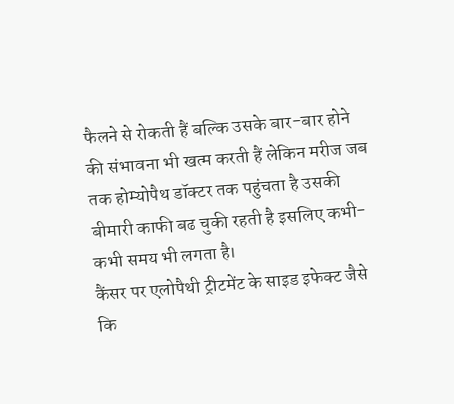फैलने से रोकती हैं बल्कि उसके बार-बार होने की संभावना भी खत्म करती हैं लेकिन मरीज जब तक होम्योपैथ डॉक्टर तक पहुंचता है उसकी बीमारी काफी बढ चुकी रहती है इसलिए कभी-कभी समय भी लगता है।
कैंसर पर एलोपैथी ट्रीटमेंट के साइड इफेक्ट जैसे कि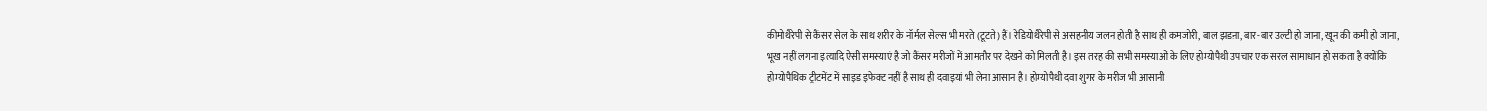कीमोथैरेपी से कैंसर सेल के साथ शरीर के नॉर्मल सेल्स भी मरते (टूटते) हैं। रेडियोथैरेपी से असहनीय जलन होती है साथ ही कमजोरी, बाल झडऩा, बार-बार उल्टी हो जाना, खून की कमी हो जाना, भूख नहीं लगना इत्यादि ऐसी समस्याएं है जो कैंसर मरीजों में आमतौर पर देखने को मिलती है। इस तरह की सभी समस्याओं के लिए होम्योपैथी उपचार एक सरल सामाधान हो सकता है क्योंकि होम्योपैथिक ट्रीटमेंट में साइड इफेक्ट नहीं है साथ ही दवाइयां भी लेना आसान है। होम्योपैथी दवा शुगर के मरीज भी आसानी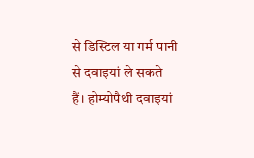से डिस्टिल या गर्म पानी से दवाइयां ले सकते हैं। होम्योपैथी दवाइयां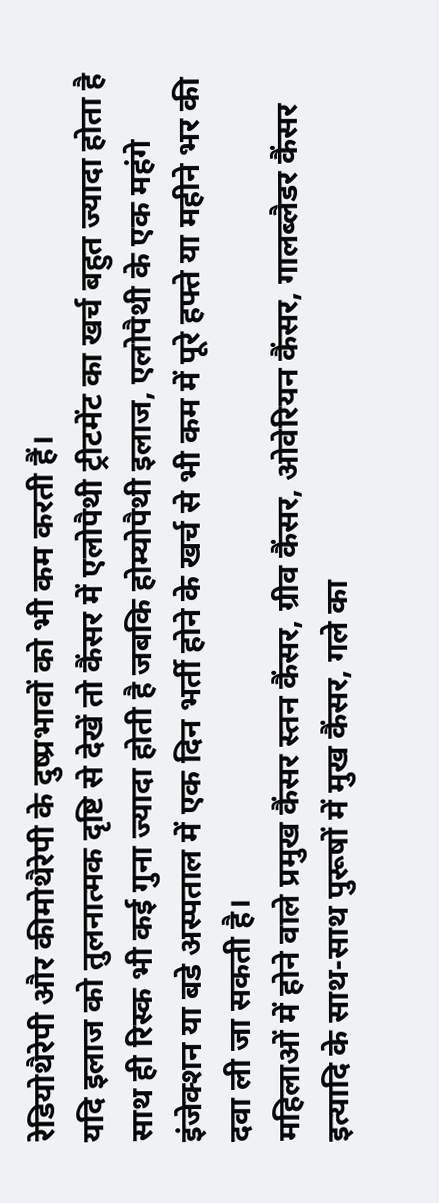रेडियोथैरेपी और कीमोथैरेपी के दुष्प्रभावों को भी कम करती हैं।
यदि इलाज को तुलनात्मक दृष्टि से देखें तो कैंसर में एलोपैथी ट्रीटमेंट का खर्च बहुत ज्यादा होता है साथ ही रिस्क भी कई गुना ज्यादा होती है जबकि होम्योपैथी इलाज, एलोपैथी के एक महंगे इंजेक्शन या बडे अस्पताल में एक दिन भर्ती होने के खर्च से भी कम में पूरे हफ्ते या महीने भर की दवा ली जा सकती है।
महिलाओं में होने वाले प्रमुख कैंसर स्तन कैंसर, ग्रीव कैंसर, ओवेरियन कैंसर, गालब्लैडर कैंसर इत्यादि के साथ-साथ पुरूषों में मुख कैंसर, गले का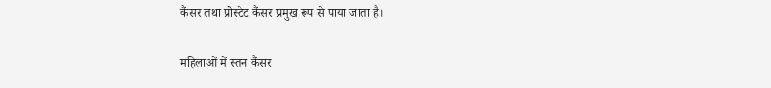कैंसर तथा प्रोस्टेट कैंसर प्रमुख रूप से पाया जाता है।

महिलाओं में स्तन कैंसर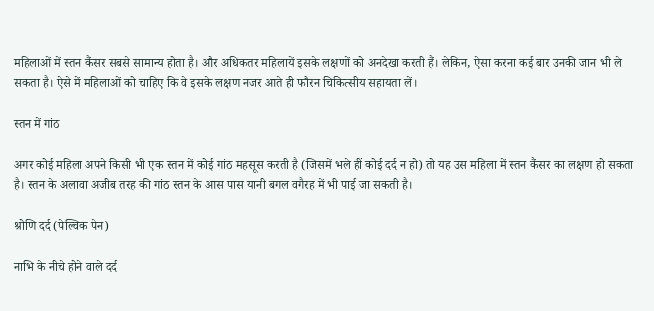महिलाओं में स्तन कैंसर सबसे सामान्य होता है। और अधिकतर महिलायें इसके लक्षणों को अनदेखा करती हैं। लेकिन, ऐसा करना कई बार उनकी जान भी ले सकता है। ऐसे में महिलाओं को चाहिए कि वे इसके लक्षण नजर आते ही फौरन चिकित्सीय सहायता लें।

स्तन में गांठ

अगर कोई महिला अपने किसी भी एक स्तन में कोई गांठ महसूस करती है (जिसमें भले हीं कोई दर्द न हो) तो यह उस महिला में स्तन कैंसर का लक्षण हो सकता है। स्तन के अलावा अजीब तरह की गांठ स्तन के आस पास यानी बगल वगैरह में भी पाई जा सकती है।

श्रोणि दर्द (पेल्विक पेन)

नाभि के नीचे होने वाले दर्द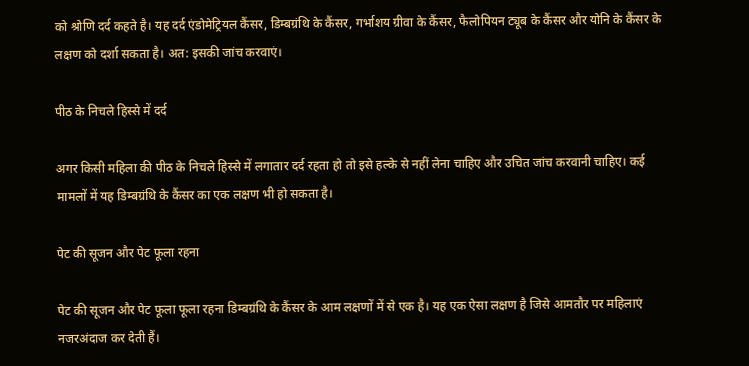को श्रोणि दर्द कहते है। यह दर्द एंडोमेट्रियल कैंसर, डिम्बग्रंथि के कैंसर, गर्भाशय ग्रीवा के कैंसर, फैलोपियन ट्यूब के कैंसर और योनि के कैंसर के लक्षण को दर्शा सकता है। अत: इसकी जांच करवाएं।

पीठ के निचले हिस्से में दर्द

अगर किसी महिला की पीठ के निचले हिस्से में लगातार दर्द रहता हो तो इसे हल्के से नहीं लेना चाहिए और उचित जांच करवानी चाहिए। कई मामलों में यह डिम्बग्रंथि के कैंसर का एक लक्षण भी हो सकता है।

पेट की सूजन और पेट फूला रहना

पेट की सूजन और पेट फूला फूला रहना डिम्बग्रंथि के कैंसर के आम लक्षणों में से एक है। यह एक ऐसा लक्षण है जिसे आमतौर पर महिलाएं नजरअंदाज कर देती हैं।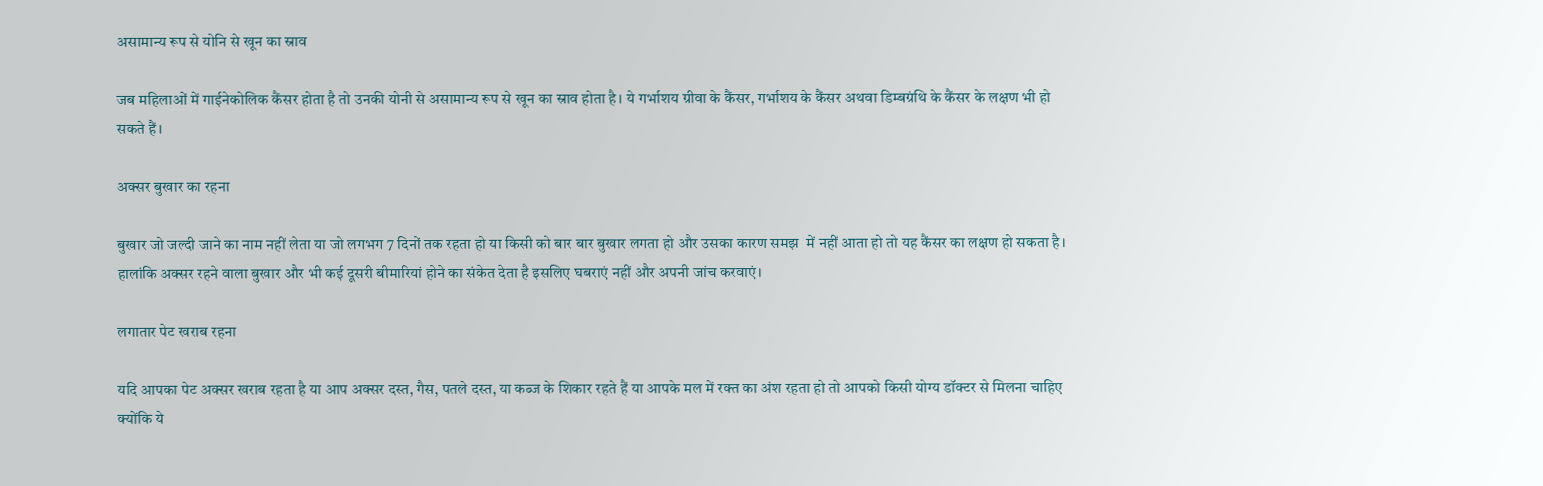असामान्य रूप से योनि से खून का स्राव

जब महिलाओं में गाईनेकोलिक कैंसर होता है तो उनकी योनी से असामान्य रूप से खून का स्राव होता है। ये गर्भाशय ग्रीवा के कैंसर, गर्भाशय के कैंसर अथवा डिम्बग्रंथि के कैंसर के लक्षण भी हो सकते हैं।

अक्सर बुखार का रहना

बुखार जो जल्दी जाने का नाम नहीं लेता या जो लगभग 7 दिनों तक रहता हो या किसी को बार बार बुखार लगता हो और उसका कारण समझ  में नहीं आता हो तो यह कैंसर का लक्षण हो सकता है। हालांकि अक्सर रहने वाला बुखार और भी कई दूसरी बीमारियां होने का संकेत देता है इसलिए घबराएं नहीं और अपनी जांच करवाएं।

लगातार पेट खराब रहना

यदि आपका पेट अक्सर खराब रहता है या आप अक्सर दस्त, गैस, पतले दस्त, या कब्ज के शिकार रहते हैं या आपके मल में रक्त का अंश रहता हो तो आपको किसी योग्य डॉक्टर से मिलना चाहिए क्योंकि ये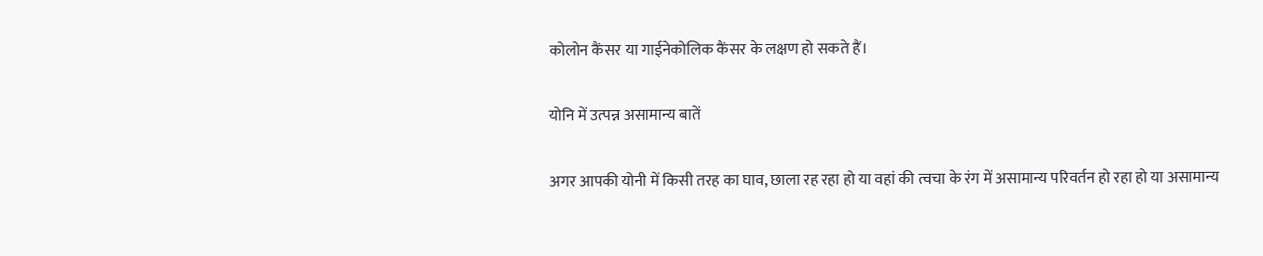कोलोन कैंसर या गाईनेकोलिक कैंसर के लक्षण हो सकते हैं।

योनि में उत्पन्न असामान्य बातें

अगर आपकी योनी में किसी तरह का घाव, छाला रह रहा हो या वहां की त्वचा के रंग में असामान्य परिवर्तन हो रहा हो या असामान्य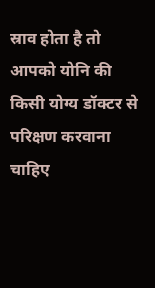स्राव होता है तो आपको योनि की किसी योग्य डॉक्टर से परिक्षण करवाना चाहिए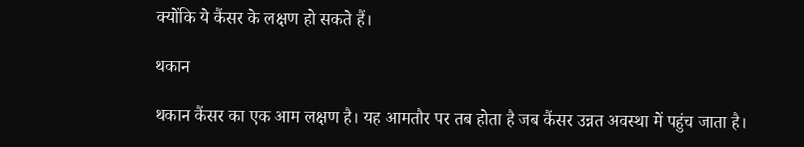क्योंकि ये कैंसर के लक्षण हो सकते हैं।

थकान

थकान कैंसर का एक आम लक्षण है। यह आमतौर पर तब होता है जब कैंसर उन्नत अवस्था में पहुंच जाता है।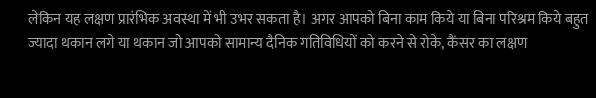लेकिन यह लक्षण प्रारंभिक अवस्था में भी उभर सकता है। अगर आपको बिना काम किये या बिना परिश्रम किये बहुत ज्यादा थकान लगे या थकान जो आपको सामान्य दैनिक गतिविधियों को करने से रोके, कैंसर का लक्षण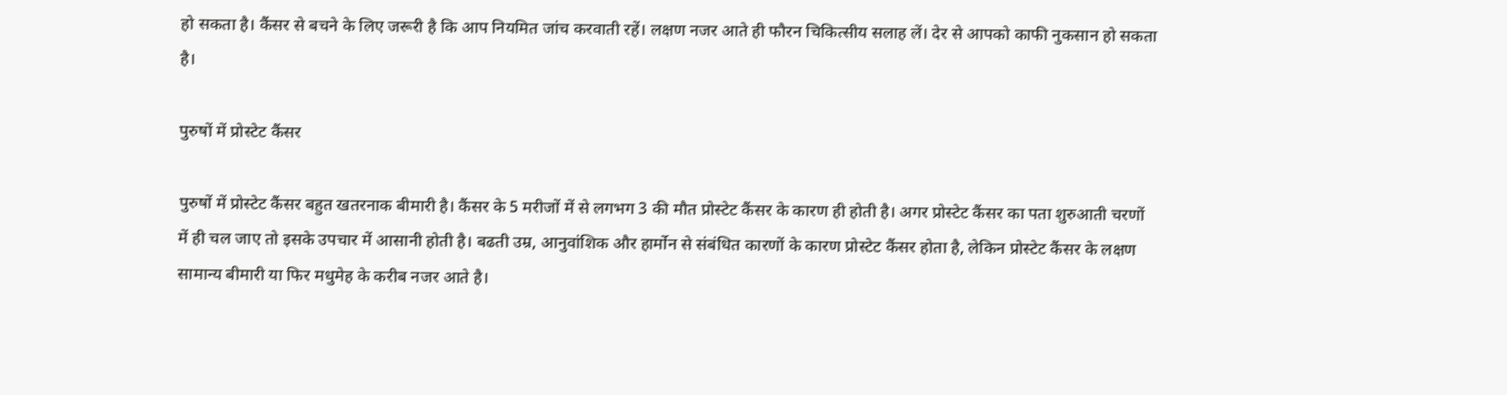हो सकता है। कैंसर से बचने के लिए जरूरी है कि आप नियमित जांच करवाती रहें। लक्षण नजर आते ही फौरन चिकित्सीय सलाह लें। देर से आपको काफी नुकसान हो सकता है।

पुरुषों में प्रोस्टेट कैंसर

पुरुषों में प्रोस्टेट कैंसर बहुत खतरनाक बीमारी है। कैंसर के 5 मरीजों में से लगभग 3 की मौत प्रोस्टेट कैंसर के कारण ही होती है। अगर प्रोस्टेट कैंसर का पता शुरुआती चरणों में ही चल जाए तो इसके उपचार में आसानी होती है। बढती उम्र, आनुवांशिक और हार्मोन से संबंधित कारणों के कारण प्रोस्टेट कैंसर होता है, लेकिन प्रोस्टेट कैंसर के लक्षण सामान्य बीमारी या फिर मधुमेह के करीब नजर आते है।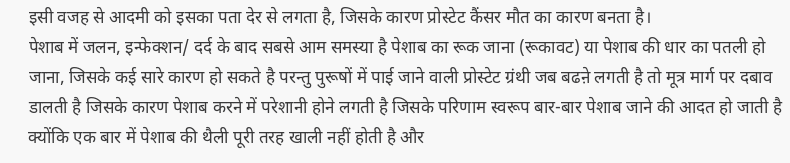इसी वजह से आदमी को इसका पता देर से लगता है, जिसके कारण प्रोस्टेट कैंसर मौत का कारण बनता है।
पेशाब में जलन, इन्फेक्शन/ दर्द के बाद सबसे आम समस्या है पेशाब का रूक जाना (रूकावट) या पेशाब की धार का पतली हो जाना, जिसके कई सारे कारण हो सकते है परन्तु पुरूषों में पाई जाने वाली प्रोस्टेट ग्रंथी जब बढऩे लगती है तो मूत्र मार्ग पर दबाव डालती है जिसके कारण पेशाब करने में परेशानी होने लगती है जिसके परिणाम स्वरूप बार-बार पेशाब जाने की आदत हो जाती है क्योंकि एक बार में पेशाब की थैली पूरी तरह खाली नहीं होती है और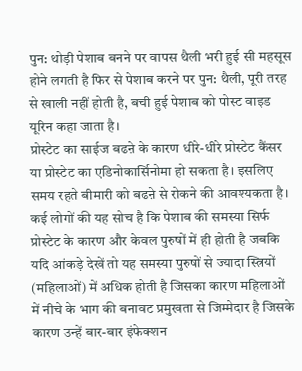पुन: थोड़ी पेशाब बनने पर वापस थैली भरी हुई सी महसूस होने लगती है फिर से पेशाब करने पर पुन: थैली, पूरी तरह से खाली नहीं होती है, बची हुई पेशाब को पोस्ट वाइड यूरिन कहा जाता है।
प्रोस्टेट का साईज बढऩे के कारण धीरे-धीरे प्रोस्टेट कैंसर या प्रोस्टेट का एडिनोकार्सिनोमा हो सकता है। इसलिए समय रहते बीमारी को बढऩे से रोकने की आवश्यकता है। कई लोगों की यह सोच है कि पेशाब की समस्या सिर्फ प्रोस्टेट के कारण और केवल पुरुषों में ही होती है जबकि यदि आंकड़े देखें तो यह समस्या पुरुषों से ज्यादा स्त्रियों (महिलाओं) में अधिक होती है जिसका कारण महिलाओं में नीचे के भाग की बनावट प्रमुखता से जिम्मेदार है जिसके कारण उन्हें बार-बार इंफेक्शन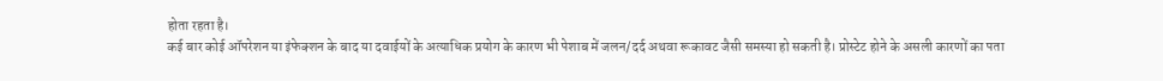होता रहता है।
कई बार कोई ऑपरेशन या इंफेक्शन के बाद या दवाईयों के अत्याधिक प्रयोग के कारण भी पेशाब में जलन/दर्द अथवा रूकावट जैसी समस्या हो सकती है। प्रोस्टेट होने के असली कारणों का पता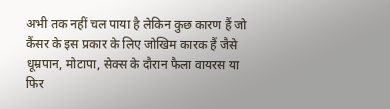अभी तक नहीं चल पाया है लेकिन कुछ कारण हैं जो कैंसर के इस प्रकार के लिए जोखिम कारक हैं जैसे धूम्रपान, मोटापा, सेक्स के दौरान फैला वायरस या फिर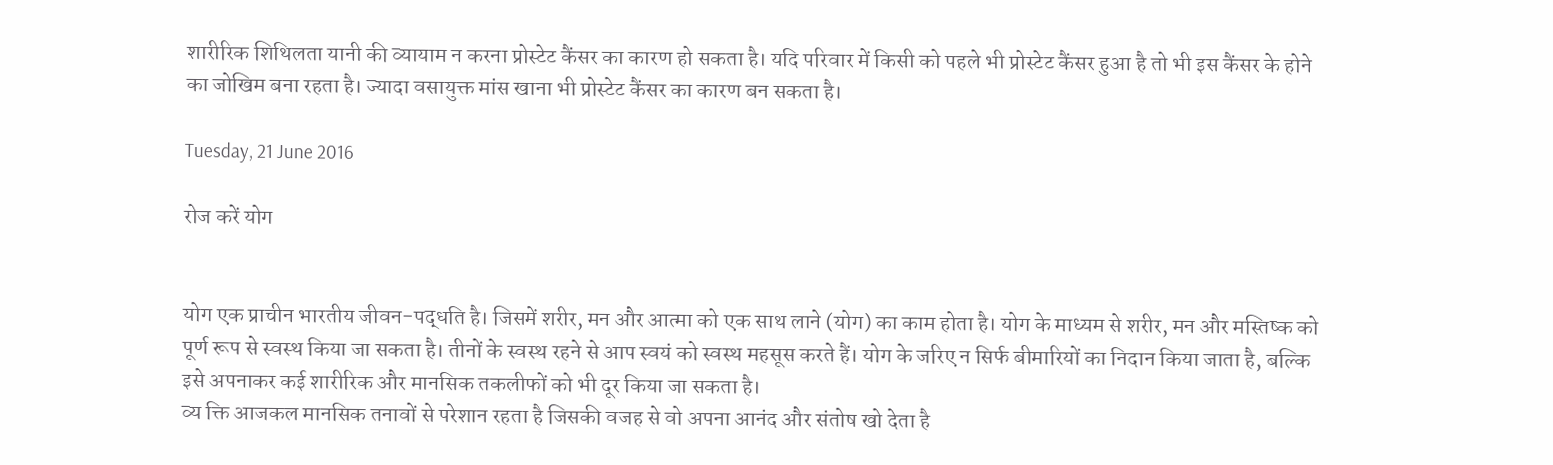शारीरिक शिथिलता यानी की व्यायाम न करना प्रोस्टेट कैंसर का कारण हो सकता है। यदि परिवार में किसी को पहले भी प्रोस्टेट कैंसर हुआ है तो भी इस कैंसर के होने का जोखिम बना रहता है। ज्यादा वसायुक्त मांस खाना भी प्रोस्टेट कैंसर का कारण बन सकता है।

Tuesday, 21 June 2016

रोज करें योग


योग एक प्राचीन भारतीय जीवन-पद्धति है। जिसमें शरीर, मन और आत्मा को एक साथ लाने (योग) का काम होता है। योग के माध्यम से शरीर, मन और मस्तिष्क को पूर्ण रूप से स्वस्थ किया जा सकता है। तीनों के स्वस्थ रहने से आप स्वयं को स्वस्थ महसूस करते हैं। योग के जरिए न सिर्फ बीमारियों का निदान किया जाता है, बल्कि इसे अपनाकर कई शारीरिक और मानसिक तकलीफों को भी दूर किया जा सकता है।
व्य क्ति आजकल मानसिक तनावों से परेशान रहता है जिसकी वजह से वो अपना आनंद और संतोष खो देता है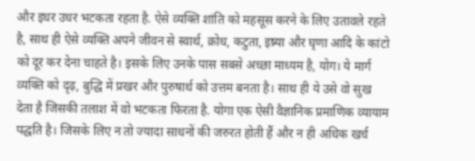और इधर उधर भटकता रहता है. ऐसे व्यक्ति शांति को महसूस करने के लिए उतावले रहते है, साथ ही ऐसे व्यक्ति अपने जीवन से स्वार्थ, क्रोध, कटुता, इष्र्या और घृणा आदि के कांटो को दूर कर देना चाहते है। इसके लिए उनके पास सबसे अच्छा माध्यम है, योग। ये मार्ग व्यक्ति को दृढ़, बुद्धि में प्रखर और पुरुषार्थ को उत्तम बनता है। साथ ही ये उसे वो सुख देता है जिसकी तलाश में वो भटकता फिरता है. योगा एक ऐसी वैज्ञानिक प्रमाणिक व्यायाम पद्धति है। जिसके लिए न तो ज्यादा साधनों की जरुरत होती हैं और न ही अधिक खर्च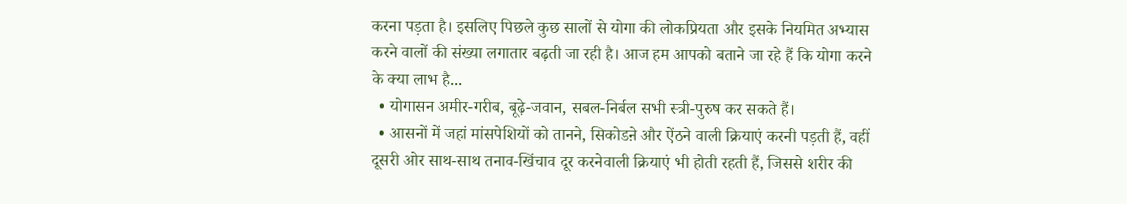करना पड़ता है। इसलिए पिछले कुछ सालों से योगा की लोकप्रियता और इसके नियमित अभ्यास करने वालों की संख्या लगातार बढ़ती जा रही है। आज हम आपको बताने जा रहे हैं कि योगा करने के क्या लाभ है...
  • योगासन अमीर-गरीब, बूढ़े-जवान, सबल-निर्बल सभी स्त्री-पुरुष कर सकते हैं।
  • आसनों में जहां मांसपेशियों को तानने, सिकोडऩे और ऐंठने वाली क्रियाएं करनी पड़ती हैं, वहीं दूसरी ओर साथ-साथ तनाव-खिंचाव दूर करनेवाली क्रियाएं भी होती रहती हैं, जिससे शरीर की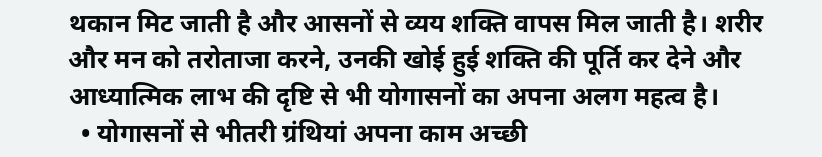थकान मिट जाती है और आसनों से व्यय शक्ति वापस मिल जाती है। शरीर और मन को तरोताजा करने, उनकी खोई हुई शक्ति की पूर्ति कर देने और आध्यात्मिक लाभ की दृष्टि से भी योगासनों का अपना अलग महत्व है।
  • योगासनों से भीतरी ग्रंथियां अपना काम अच्छी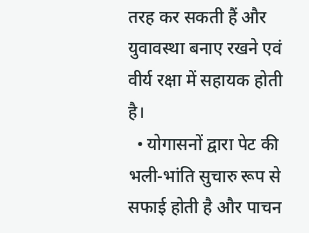तरह कर सकती हैं और युवावस्था बनाए रखने एवं वीर्य रक्षा में सहायक होती है।
  • योगासनों द्वारा पेट की भली-भांति सुचारु रूप से सफाई होती है और पाचन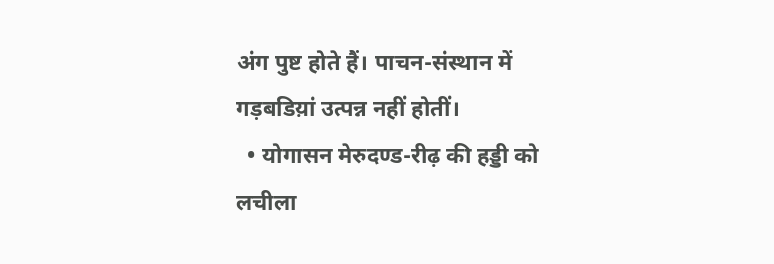अंग पुष्ट होते हैं। पाचन-संस्थान में गड़बडिय़ां उत्पन्न नहीं होतीं।
  • योगासन मेरुदण्ड-रीढ़ की हड्डी को लचीला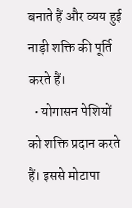बनाते हैं और व्यय हुई नाड़ी शक्ति की पूर्ति करते हैं।
  • योगासन पेशियों को शक्ति प्रदान करते हैं। इससे मोटापा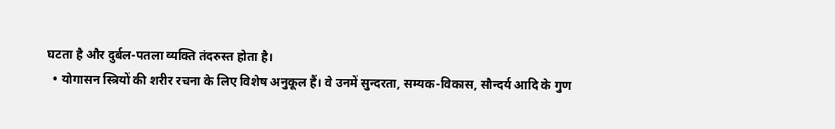घटता है और दुर्बल-पतला व्यक्ति तंदरुस्त होता है।
  • योगासन स्त्रियों की शरीर रचना के लिए विशेष अनुकूल हैं। वे उनमें सुन्दरता, सम्यक-विकास, सौन्दर्य आदि के गुण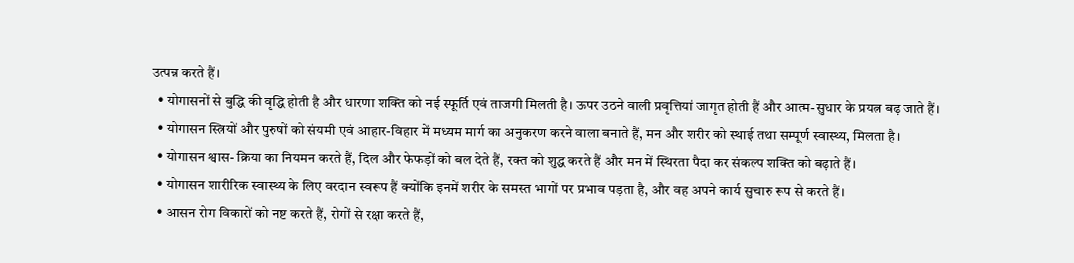उत्पन्न करते हैं।
  • योगासनों से बुद्धि की वृद्धि होती है और धारणा शक्ति को नई स्फूर्ति एवं ताजगी मिलती है। ऊपर उठने वाली प्रवृत्तियां जागृत होती हैं और आत्म-सुधार के प्रयत्न बढ़ जाते हैं।
  • योगासन स्त्रियों और पुरुषों को संयमी एवं आहार-विहार में मध्यम मार्ग का अनुकरण करने वाला बनाते हैं, मन और शरीर को स्थाई तथा सम्पूर्ण स्वास्थ्य, मिलता है।
  • योगासन श्वास- क्रिया का नियमन करते हैं, दिल और फेफड़ों को बल देते हैं, रक्त को शुद्ध करते हैं और मन में स्थिरता पैदा कर संकल्प शक्ति को बढ़ाते हैं।
  • योगासन शारीरिक स्वास्थ्य के लिए वरदान स्वरूप हैं क्योंकि इनमें शरीर के समस्त भागों पर प्रभाव पड़ता है, और वह अपने कार्य सुचारु रूप से करते हैं।
  • आसन रोग विकारों को नष्ट करते हैं, रोगों से रक्षा करते हैं,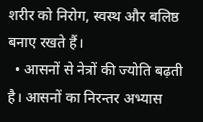शरीर को निरोग, स्वस्थ और बलिष्ठ बनाए रखते हैं।
  • आसनों से नेत्रों की ज्योति बढ़ती है। आसनों का निरन्तर अभ्यास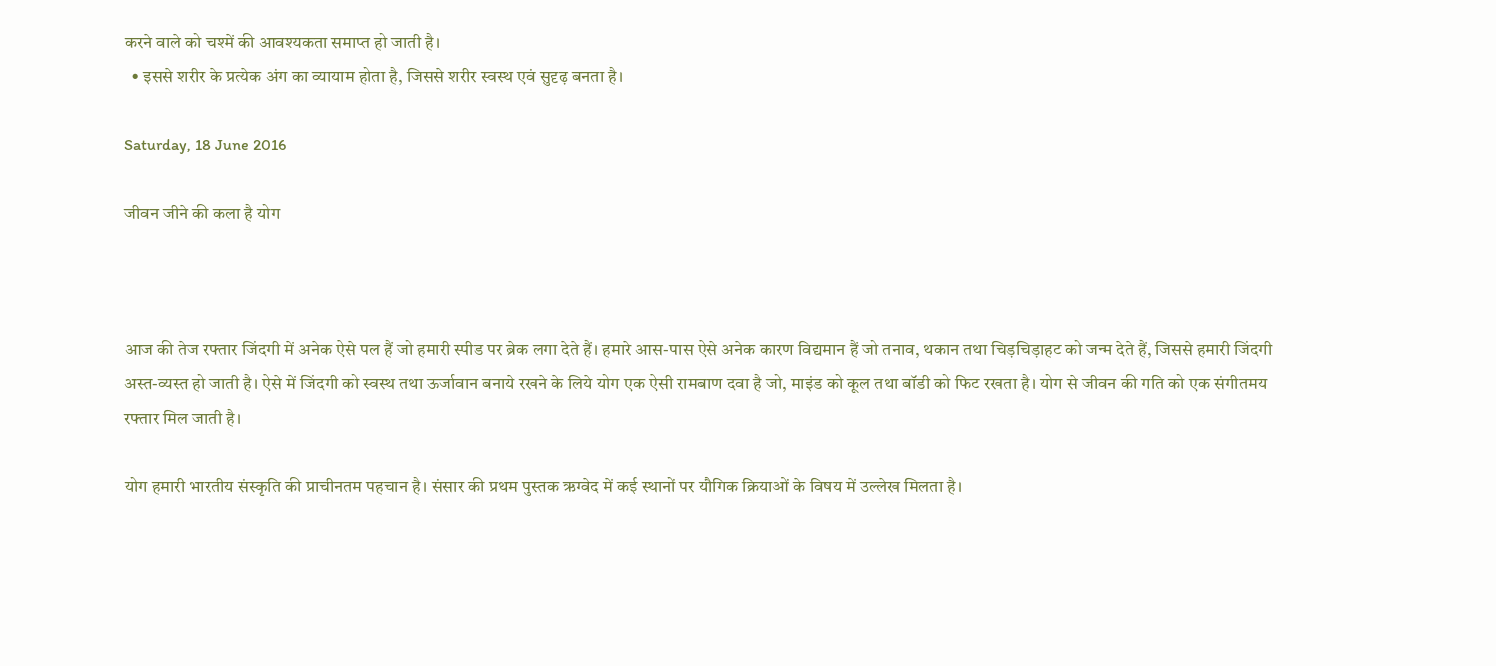करने वाले को चश्में की आवश्यकता समाप्त हो जाती है।
  • इससे शरीर के प्रत्येक अंग का व्यायाम होता है, जिससे शरीर स्वस्थ एवं सुदृढ़ बनता है।

Saturday, 18 June 2016

जीवन जीने की कला है योग



आज की तेज रफ्तार जिंदगी में अनेक ऐसे पल हैं जो हमारी स्पीड पर ब्रेक लगा देते हैं। हमारे आस-पास ऐसे अनेक कारण विद्यमान हैं जो तनाव, थकान तथा चिड़चिड़ाहट को जन्म देते हैं, जिससे हमारी जिंदगी अस्त-व्यस्त हो जाती है। ऐसे में जिंदगी को स्वस्थ तथा ऊर्जावान बनाये रखने के लिये योग एक ऐसी रामबाण दवा है जो, माइंड को कूल तथा बॉडी को फिट रखता है। योग से जीवन की गति को एक संगीतमय रफ्तार मिल जाती है।

योग हमारी भारतीय संस्कृति की प्राचीनतम पहचान है। संसार की प्रथम पुस्तक ऋग्वेद में कई स्थानों पर यौगिक क्रियाओं के विषय में उल्लेख मिलता है।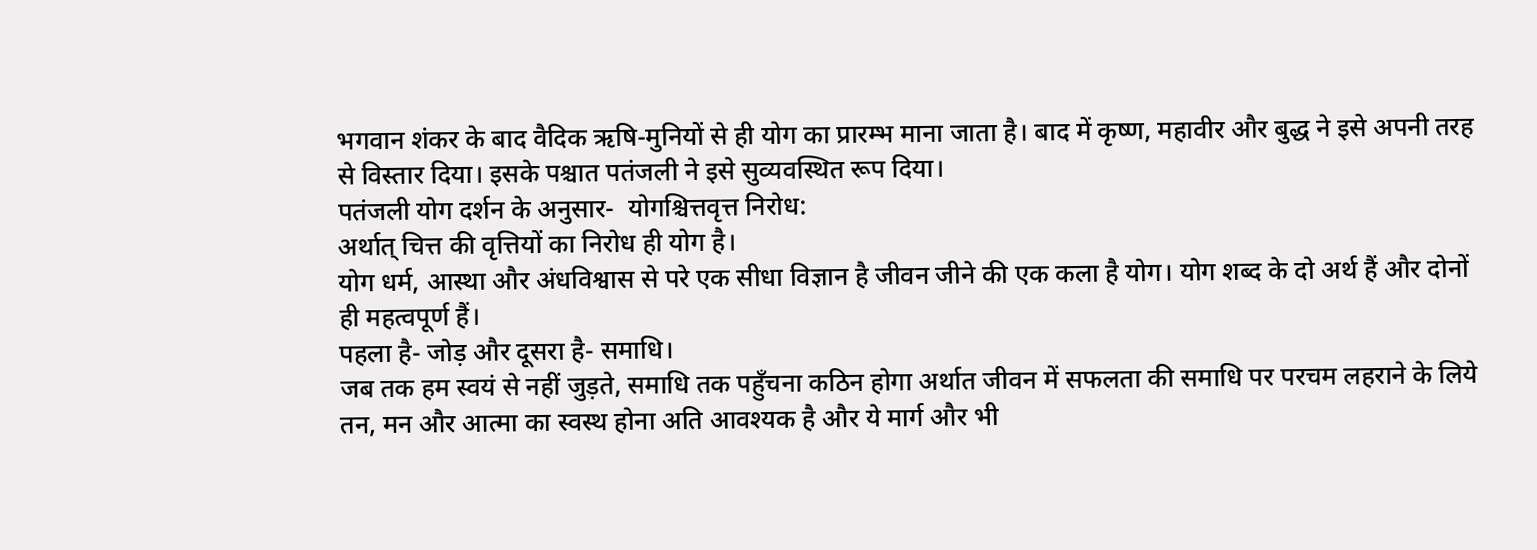भगवान शंकर के बाद वैदिक ऋषि-मुनियों से ही योग का प्रारम्भ माना जाता है। बाद में कृष्ण, महावीर और बुद्ध ने इसे अपनी तरह से विस्तार दिया। इसके पश्चात पतंजली ने इसे सुव्यवस्थित रूप दिया।
पतंजली योग दर्शन के अनुसार-  योगश्चित्तवृत्त निरोध:
अर्थात् चित्त की वृत्तियों का निरोध ही योग है।
योग धर्म, आस्था और अंधविश्वास से परे एक सीधा विज्ञान है जीवन जीने की एक कला है योग। योग शब्द के दो अर्थ हैं और दोनों ही महत्वपूर्ण हैं।
पहला है- जोड़ और दूसरा है- समाधि।
जब तक हम स्वयं से नहीं जुड़ते, समाधि तक पहुँचना कठिन होगा अर्थात जीवन में सफलता की समाधि पर परचम लहराने के लिये तन, मन और आत्मा का स्वस्थ होना अति आवश्यक है और ये मार्ग और भी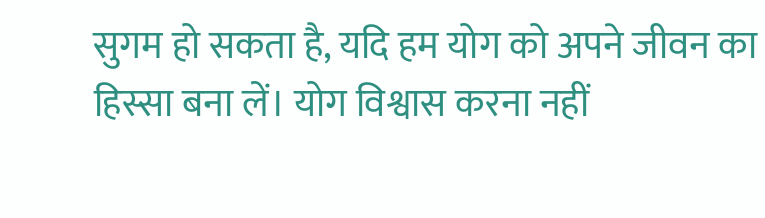सुगम हो सकता है, यदि हम योग को अपने जीवन का हिस्सा बना लें। योग विश्वास करना नहीं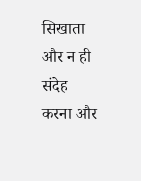सिखाता और न ही संदेह करना और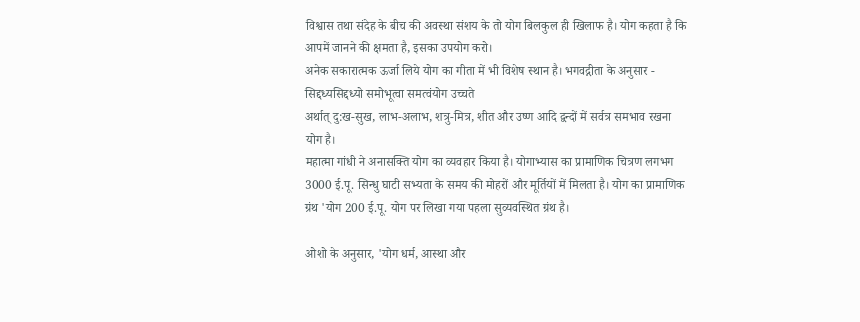विश्वास तथा संदेह के बीच की अवस्था संशय के तो योग बिलकुल ही खिलाफ है। योग कहता है कि आपमें जानने की क्षमता है, इसका उपयोग करो।
अनेक सकारात्मक ऊर्जा लिये योग का गीता में भी विशेष स्थान है। भगवद्गीता के अनुसार -
सिद्दध्यसिद्दध्यो समोभूत्वा समत्वंयोग उच्चते
अर्थात् दु:ख-सुख, लाभ-अलाभ, शत्रु-मित्र, शीत और उष्ण आदि द्वन्दों में सर्वत्र समभाव रखना योग है।
महात्मा गांधी ने अनासक्ति योग का व्यवहार किया है। योगाभ्यास का प्रामाणिक चित्रण लगभग 3000 ई.पू. सिन्धु घाटी सभ्यता के समय की मोहरों और मूर्तियों में मिलता है। योग का प्रामाणिक ग्रंथ 'योग 200 ई.पू. योग पर लिखा गया पहला सुव्यवस्थित ग्रंथ है।

ओशो के अनुसार, 'योग धर्म, आस्था और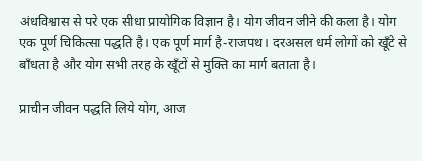अंधविश्वास से परे एक सीधा प्रायोगिक विज्ञान है। योग जीवन जीने की कला है। योग एक पूर्ण चिकित्सा पद्धति है। एक पूर्ण मार्ग है-राजपथ। दरअसल धर्म लोगों को खूँटे से बाँधता है और योग सभी तरह के खूँटों से मुक्ति का मार्ग बताता है।

प्राचीन जीवन पद्धति लिये योग, आज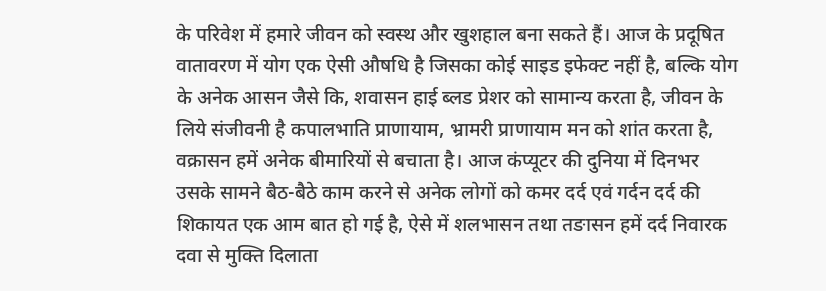के परिवेश में हमारे जीवन को स्वस्थ और खुशहाल बना सकते हैं। आज के प्रदूषित वातावरण में योग एक ऐसी औषधि है जिसका कोई साइड इफेक्ट नहीं है, बल्कि योग के अनेक आसन जैसे कि, शवासन हाई ब्लड प्रेशर को सामान्य करता है, जीवन के लिये संजीवनी है कपालभाति प्राणायाम, भ्रामरी प्राणायाम मन को शांत करता है, वक्रासन हमें अनेक बीमारियों से बचाता है। आज कंप्यूटर की दुनिया में दिनभर उसके सामने बैठ-बैठे काम करने से अनेक लोगों को कमर दर्द एवं गर्दन दर्द की शिकायत एक आम बात हो गई है, ऐसे में शलभासन तथा तङासन हमें दर्द निवारक दवा से मुक्ति दिलाता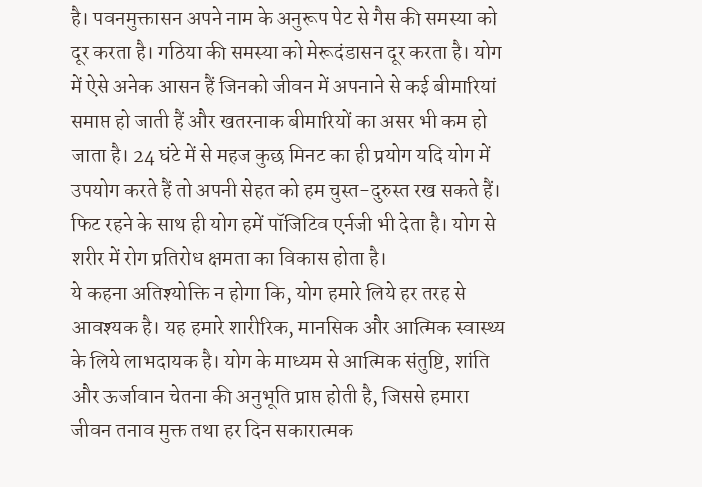है। पवनमुक्तासन अपने नाम के अनुरूप पेट से गैस की समस्या को दूर करता है। गठिया की समस्या को मेरूदंडासन दूर करता है। योग में ऐसे अनेक आसन हैं जिनको जीवन में अपनाने से कई बीमारियां समाप्त हो जाती हैं और खतरनाक बीमारियों का असर भी कम हो जाता है। 24 घंटे में से महज कुछ मिनट का ही प्रयोग यदि योग में उपयोग करते हैं तो अपनी सेहत को हम चुस्त-दुरुस्त रख सकते हैं। फिट रहने के साथ ही योग हमें पॉजिटिव एर्नजी भी देता है। योग से शरीर में रोग प्रतिरोध क्षमता का विकास होता है।
ये कहना अतिश्योक्ति न होगा कि, योग हमारे लिये हर तरह से आवश्यक है। यह हमारे शारीरिक, मानसिक और आत्मिक स्वास्थ्य के लिये लाभदायक है। योग के माध्यम से आत्मिक संतुष्टि, शांति और ऊर्जावान चेतना की अनुभूति प्राप्त होती है, जिससे हमारा जीवन तनाव मुक्त तथा हर दिन सकारात्मक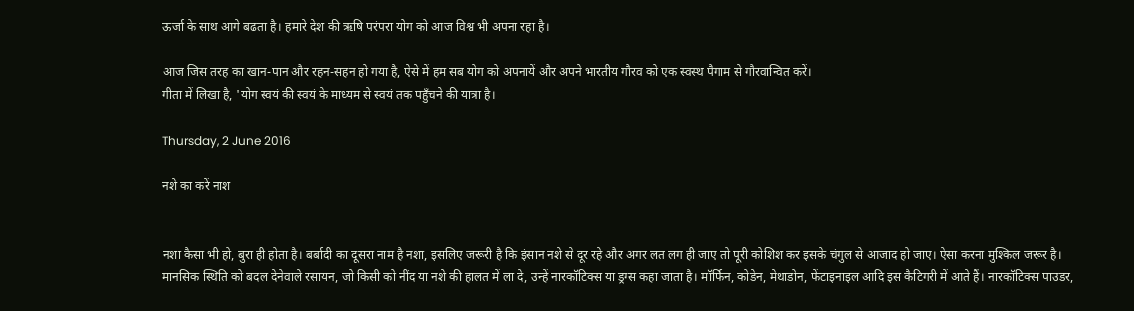ऊर्जा के साथ आगे बढता है। हमारे देश की ऋषि परंपरा योग को आज विश्व भी अपना रहा है।

आज जिस तरह का खान-पान और रहन-सहन हो गया है, ऐसे में हम सब योग को अपनायें और अपने भारतीय गौरव को एक स्वस्थ पैगाम से गौरवान्वित करें।
गीता में लिखा है, 'योग स्वयं की स्वयं के माध्यम से स्वयं तक पहुँचने की यात्रा है।

Thursday, 2 June 2016

नशे का करें नाश


नशा कैसा भी हो, बुरा ही होता है। बर्बादी का दूसरा नाम है नशा, इसलिए जरूरी है कि इंसान नशे से दूर रहे और अगर लत लग ही जाए तो पूरी कोशिश कर इसके चंगुल से आजाद हो जाए। ऐसा करना मुश्किल जरूर है।
मानसिक स्थिति को बदल देनेवाले रसायन, जो किसी को नींद या नशे की हालत में ला दे, उन्हें नारकॉटिक्स या ड्रग्स कहा जाता है। मॉर्फिन, कोडेन, मेथाडोन, फेंटाइनाइल आदि इस कैटिगरी में आते हैं। नारकॉटिक्स पाउडर,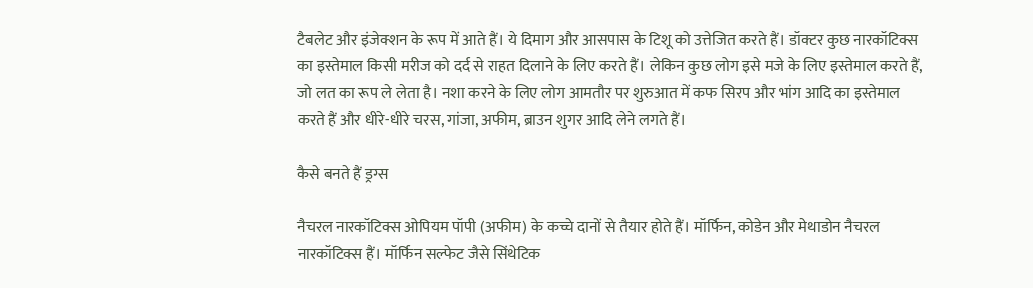टैबलेट और इंजेक्शन के रूप में आते हैं। ये दिमाग और आसपास के टिशू को उत्तेजित करते हैं। डॉक्टर कुछ नारकॉटिक्स का इस्तेमाल किसी मरीज को दर्द से राहत दिलाने के लिए करते हैं। लेकिन कुछ लोग इसे मजे के लिए इस्तेमाल करते हैं, जो लत का रूप ले लेता है। नशा करने के लिए लोग आमतौर पर शुरुआत में कफ सिरप और भांग आदि का इस्तेमाल करते हैं और धीरे-धीरे चरस, गांजा, अफीम, ब्राउन शुगर आदि लेने लगते हैं।

कैसे बनते हैं ड्रग्स

नैचरल नारकॉटिक्स ओपियम पॉपी (अफीम) के कच्चे दानों से तैयार होते हैं। मॉर्फिन, कोडेन और मेथाडोन नैचरल नारकॉटिक्स हैं। मॉर्फिन सल्फेट जैसे सिंथेटिक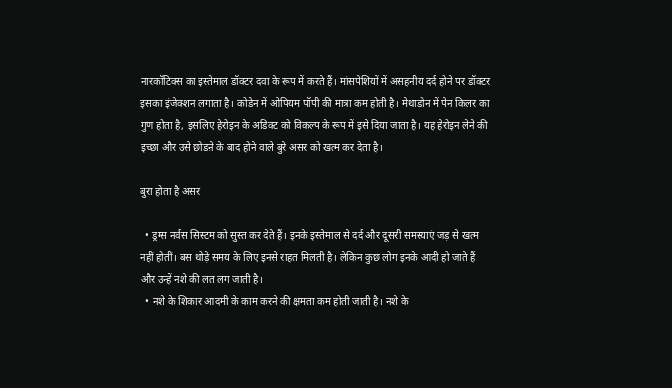नारकॉटिक्स का इस्तेमाल डॉक्टर दवा के रूप में करते हैं। मांसपेशियों में असहनीय दर्द होने पर डॉक्टर इसका इंजेक्शन लगाता है। कोडेन में ओपियम पॉपी की मात्रा कम होती है। मेथाडोन में पेन किलर का गुण होता है, इसलिए हेरोइन के अडिक्ट को विकल्प के रूप में इसे दिया जाता है। यह हेरोइन लेने की इच्छा और उसे छोडऩे के बाद होने वाले बुरे असर को खत्म कर देता है।

बुरा होता है असर

  • ड्रग्स नर्वस सिस्टम को सुस्त कर देते हैं। इनके इस्तेमाल से दर्द और दूसरी समस्याएं जड़ से खत्म नहीं होतीं। बस थोड़े समय के लिए इनसे राहत मिलती है। लेकिन कुछ लोग इनके आदी हो जाते हैं और उन्हें नशे की लत लग जाती है।
  • नशे के शिकार आदमी के काम करने की क्षमता कम होती जाती है। नशे के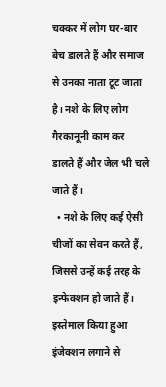चक्कर में लोग घर-बार बेच डालते हैं और समाज से उनका नाता टूट जाता है। नशे के लिए लोग गैरकानूनी काम कर डालते हैं और जेल भी चले जाते हैं।
  • नशे के लिए कई ऐसी चीजों का सेवन करते हैं, जिससे उन्हें कई तरह के इन्फेक्शन हो जाते हैं। इस्तेमाल किया हुआ इंजेक्शन लगाने से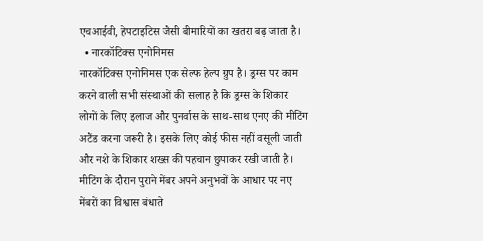एचआईवी, हेपटाइटिस जैसी बीमारियों का खतरा बढ़ जाता है।
  • नारकॉटिक्स एनोनिमस
नारकॉटिक्स एनोनिमस एक सेल्फ हेल्प ग्रुप है। ड्रग्स पर काम करने वाली सभी संस्थाओं की सलाह है कि ड्रग्स के शिकार लोगों के लिए इलाज और पुनर्वास के साथ-साथ एनए की मीटिंग अटैंड करना जरूरी है। इसके लिए कोई फीस नहीं वसूली जाती और नशे के शिकार शख्स की पहचान छुपाकर रखी जाती है। मीटिंग के दौरान पुराने मेंबर अपने अनुभवों के आधार पर नए मेंबरों का विश्वास बंधाते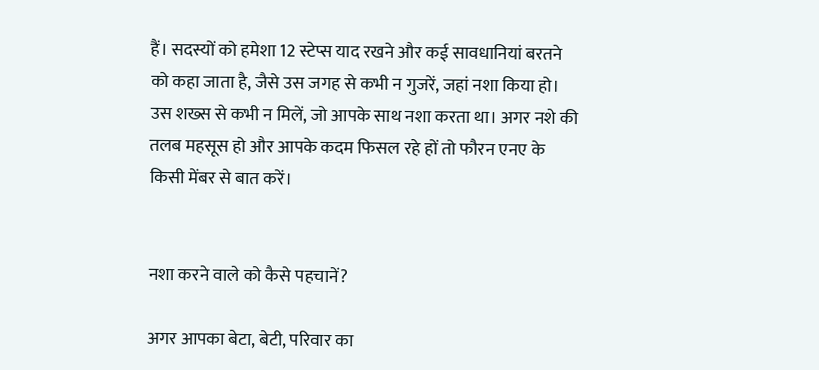हैं। सदस्यों को हमेशा 12 स्टेप्स याद रखने और कई सावधानियां बरतने को कहा जाता है, जैसे उस जगह से कभी न गुजरें, जहां नशा किया हो। उस शख्स से कभी न मिलें, जो आपके साथ नशा करता था। अगर नशे की तलब महसूस हो और आपके कदम फिसल रहे हों तो फौरन एनए के किसी मेंबर से बात करें।


नशा करने वाले को कैसे पहचानें?

अगर आपका बेटा, बेटी, परिवार का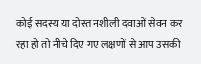कोई सदस्य या दोस्त नशीली दवाओं सेवन कर रहा हो तो नीचे दिए गए लक्षणों से आप उसकी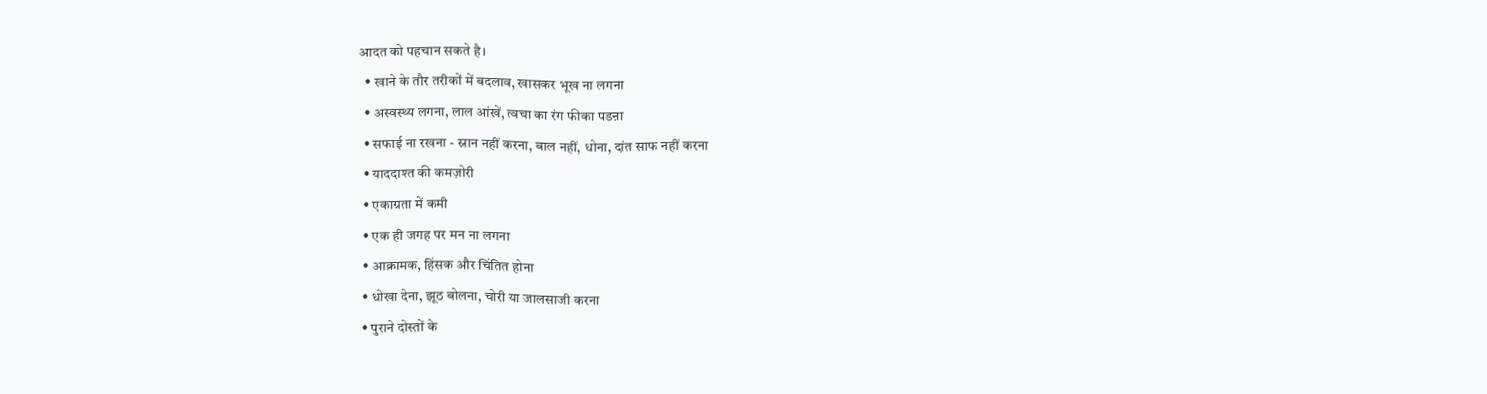आदत को पहचान सकते है।
  • खाने के तौर तरीकों में बदलाव, खासकर भूख ना लगना
  • अस्वस्थ्य लगना, लाल आंखें, त्वचा का रंग फीका पडऩा
  • सफाई ना रखना - स्नान नहीं करना, बाल नहीं, धोना, दांत साफ नहीं करना
  • याददाश्त की कमज़ोरी
  • एकाग्रता में कमी
  • एक ही जगह पर मन ना लगना
  • आक्रामक, हिंसक और चिंतित होना
  • धोखा देना, झूठ बोलना, चोरी या जालसाजी करना
  • पुराने दोस्तों के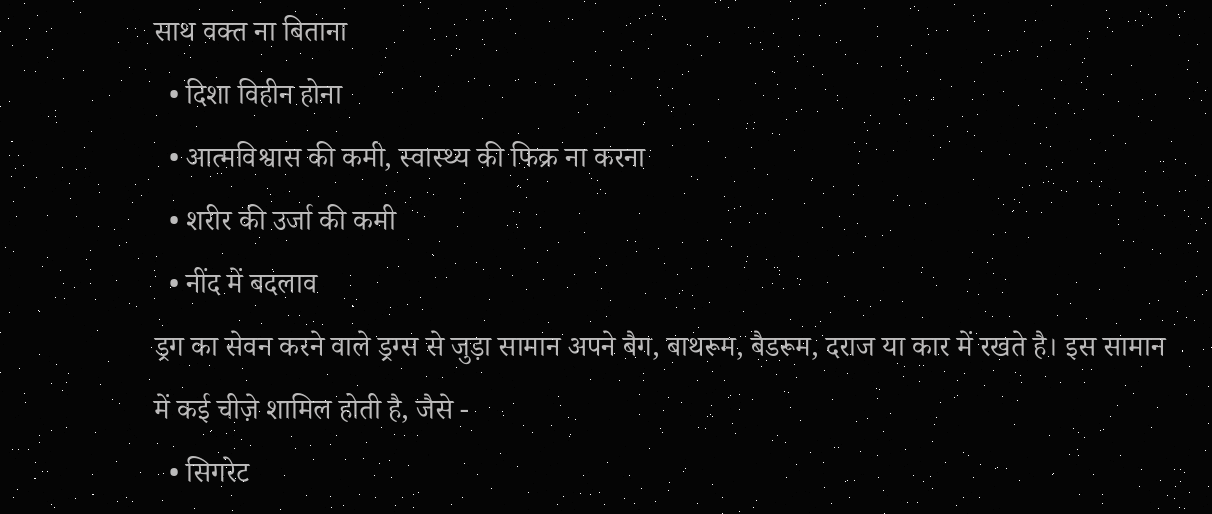साथ वक्त ना बिताना
  • दिशा विहीन होना
  • आत्मविश्वास की कमी, स्वास्थ्य की फिक्र ना करना
  • शरीर की उर्जा की कमी
  • नींद में बदलाव
ड्रग का सेवन करने वाले ड्रग्स से जुड़ा सामान अपने बैग, बाथरूम, बैडरूम, दराज या कार में रखते है। इस सामान में कई चीज़े शामिल होती है, जैसे -
  • सिगरेट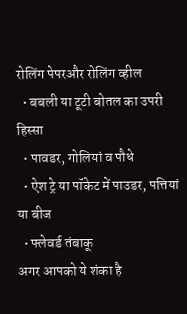रोलिंग पेपरऔर रोलिंग व्हील
  • बबली या टूटी बोतल का उपरी हिस्सा
  • पावडर, गोलियां व पौधे
  • ऐश ट्रे या पॉकेट में पाउडर, पत्तियां या बीज
  • फ्लेवर्ड तंबाकू
अगर आपको ये शंका है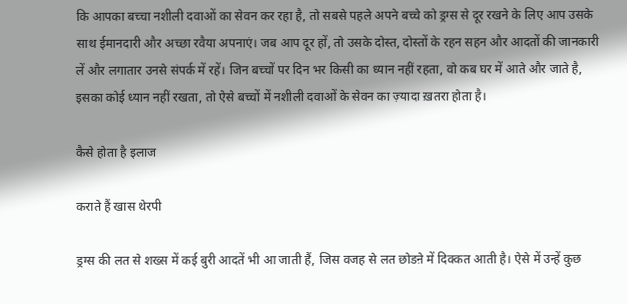कि आपका बच्चा नशीली दवाओं का सेवन कर रहा है, तो सबसे पहले अपने बच्चे को ड्रग्स से दूर रखने के लिए आप उसके साथ ईमानदारी और अच्छा रवैया अपनाएं। जब आप दूर हों, तो उसके दोस्त, दोस्तों के रहन सहन और आदतों की जानकारी लें और लगातार उनसे संपर्क में रहें। जिन बच्चों पर दिन भर किसी का ध्यान नहीं रहता, वो कब घर में आते और जाते है, इसका कोई ध्यान नहीं रखता, तो ऐसे बच्चों में नशीली दवाओं के सेवन का ज़्यादा ख़तरा होता है।

कैसे होता है इलाज

कराते हैं खास थेरपी

ड्रग्स की लत से शख्स में कई बुरी आदतें भी आ जाती हैं, जिस वजह से लत छोडऩे में दिक्कत आती है। ऐसे में उन्हें कुछ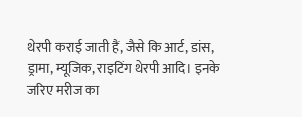थेरपी कराई जाती हैं, जैसे कि आर्ट, डांस, ड्रामा, म्यूजिक, राइटिंग थेरपी आदि। इनके जरिए मरीज का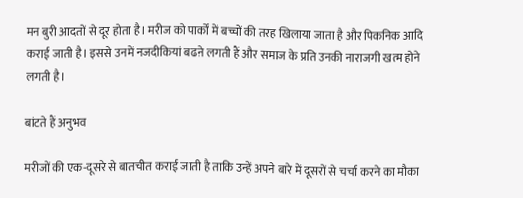मन बुरी आदतों से दूर होता है। मरीज को पार्कों में बच्चों की तरह खिलाया जाता है और पिकनिक आदि कराई जाती है। इससे उनमें नजदीकियां बढऩे लगती हैं और समाज के प्रति उनकी नाराजगी खत्म होने लगती है।

बांटते हैं अनुभव

मरीजों की एक-दूसरे से बातचीत कराई जाती है ताकि उन्हें अपने बारे में दूसरों से चर्चा करने का मौका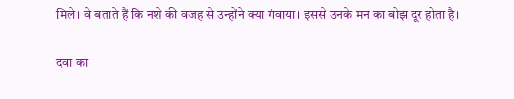मिले। वे बताते हैं कि नशे की वजह से उन्होंने क्या गंवाया। इससे उनके मन का बोझ दूर होता है।

दवा का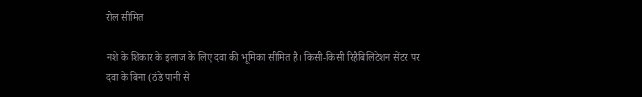रोल सीमित

नशे के शिकार के इलाज के लिए दवा की भूमिका सीमित है। किसी-किसी रिहैबिलिटेशन सेंटर पर दवा के बिना (ठंडे पानी से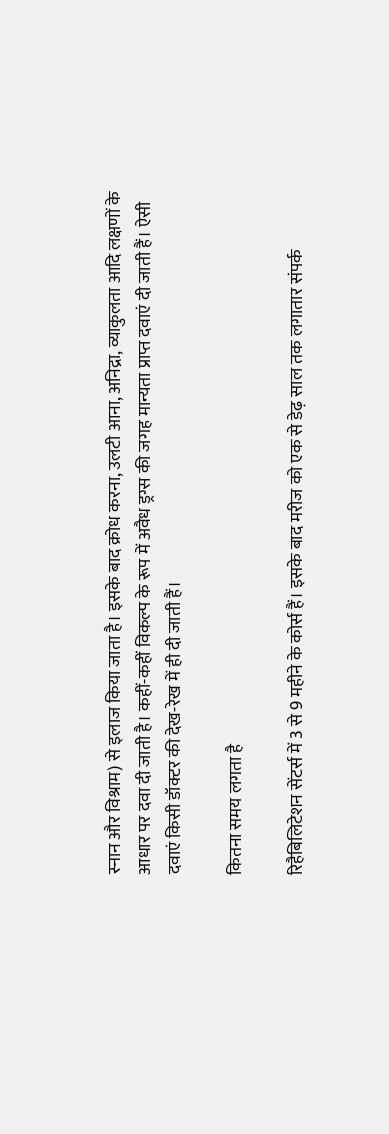स्नान और विश्राम) से इलाज किया जाता है। इसके बाद क्रोध करना, उलटी आना, अनिद्रा, व्याकुलता आदि लक्षणों के आधार पर दवा दी जाती है। कहीं-कहीं विकल्प के रूप में अवैध ड्रग्स की जगह मान्यता प्राप्त दवाएं दी जाती हैं। ऐसी दवाएं किसी डॉक्टर की देख-रेख में ही दी जाती हैं।

कितना समय लगता है

रिहैबिलिटेशन सेंटर्स में 3 से 9 महीने के कोर्स हैं। इसके बाद मरीज को एक से डेढ़ साल तक लगातार संपर्क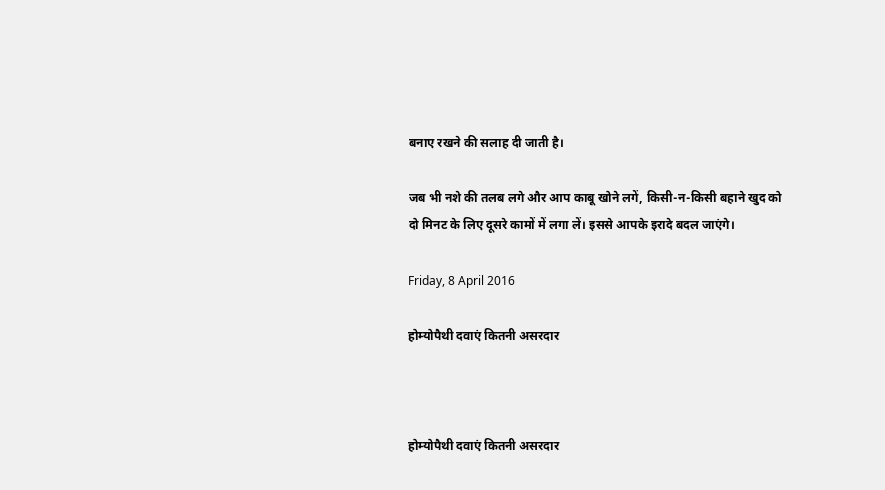बनाए रखने की सलाह दी जाती है।

जब भी नशे की तलब लगे और आप काबू खोने लगें, किसी-न-किसी बहाने खुद को दो मिनट के लिए दूसरे कामों में लगा लें। इससे आपके इरादे बदल जाएंगे।

Friday, 8 April 2016

होम्योपैथी दवाएं कितनी असरदार



होम्योपैथी दवाएं कितनी असरदार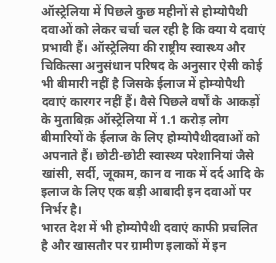ऑस्ट्रेलिया में पिछले कुछ महीनों से होम्योपैथी दवाओं को लेकर चर्चा चल रही है कि क्या ये दवाएं प्रभावी हैं। ऑस्ट्रेलिया की राष्ट्रीय स्वास्थ्य और चिकित्सा अनुसंधान परिषद के अनुसार ऐसी कोई भी बीमारी नहीं है जिसके ईलाज में होम्योपैथी दवाएं कारगर नहीं हैं। वैसे पिछले वर्षों के आकड़ों के मुताबिक़ ऑस्ट्रेलिया में 1.1 करोड़ लोग बीमारियों के ईलाज के लिए होम्योपैथीदवाओं को अपनाते हैं। छोटी-छोटी स्वास्थ्य परेशानियां जैसे खांसी, सर्दी, जूकाम, कान व नाक में दर्द आदि के इलाज के लिए एक बड़ी आबादी इन दवाओं पर निर्भर है।
भारत देश में भी होम्योपैथी दवाएं काफी प्रचलित है और खासतौर पर ग्रामीण इलाकों में इन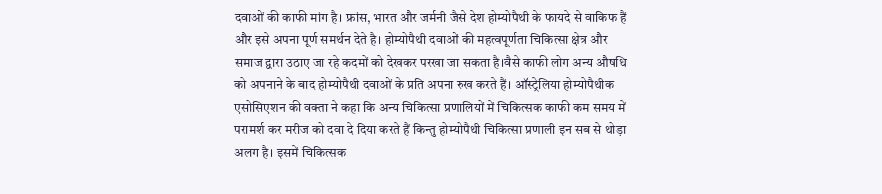दवाओं की काफी मांग है। फ्रांस, भारत और जर्मनी जैसे देश होम्योपैथी के फायदे से वाकिफ हैं और इसे अपना पूर्ण समर्थन देते है। होम्योपैथी दवाओं की महत्वपूर्णता चिकित्सा क्षेत्र और समाज द्वारा उठाए जा रहे कदमों को देखकर परखा जा सकता है।वैसे काफी लोग अन्य औषधि को अपनाने के बाद होम्योपैथी दवाओं के प्रति अपना रुख करते हैं। ऑस्ट्रेलिया होम्योपैथीक एसोसिएशन की वक्ता ने कहा कि अन्य चिकित्सा प्रणालियों में चिकित्सक काफी कम समय में परामर्श कर मरीज को दवा दे दिया करते हैं किन्तु होम्योपैथी चिकित्सा प्रणाली इन सब से थोड़ा अलग है। इसमें चिकित्सक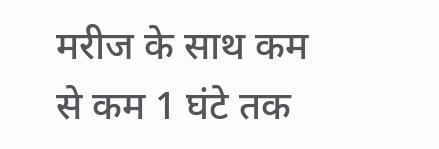मरीज के साथ कम से कम 1 घंटे तक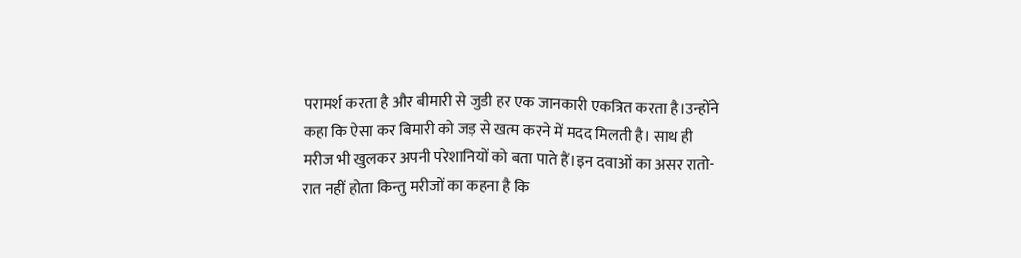परामर्श करता है और बीमारी से जुडी हर एक जानकारी एकत्रित करता है।उन्होंने कहा कि ऐसा कर बिमारी को जड़ से खत्म करने में मदद मिलती है। साथ ही मरीज भी खुलकर अपनी परेशानियों को बता पाते हैं।इन दवाओं का असर रातो-रात नहीं होता किन्तु मरीजों का कहना है कि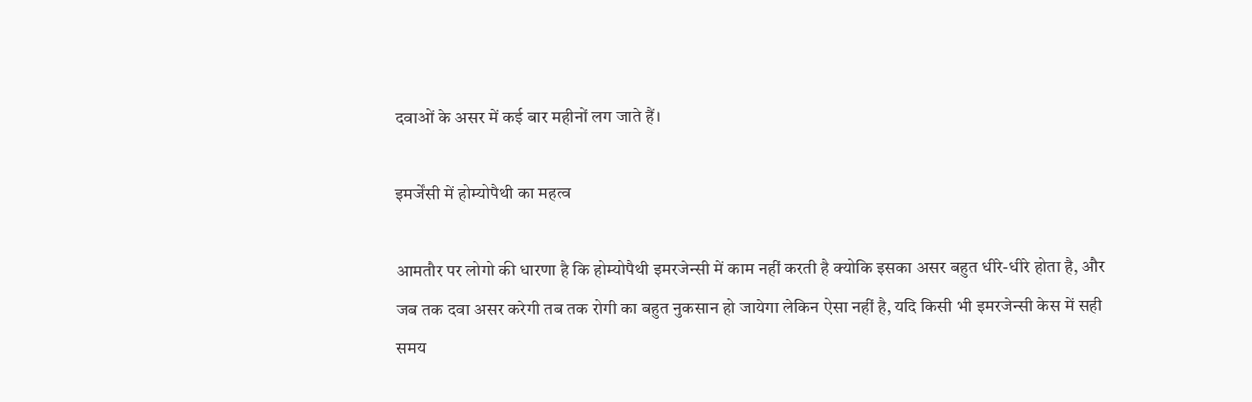दवाओं के असर में कई बार महीनों लग जाते हैं।

इमर्जेंसी में होम्योपैथी का महत्व

आमतौर पर लोगो की धारणा है कि होम्योपैथी इमरजेन्सी में काम नहीं करती है क्योकि इसका असर बहुत धीरे-धीरे होता है, और जब तक दवा असर करेगी तब तक रोगी का बहुत नुकसान हो जायेगा लेकिन ऐसा नहीं है, यदि किसी भी इमरजेन्सी केस में सही समय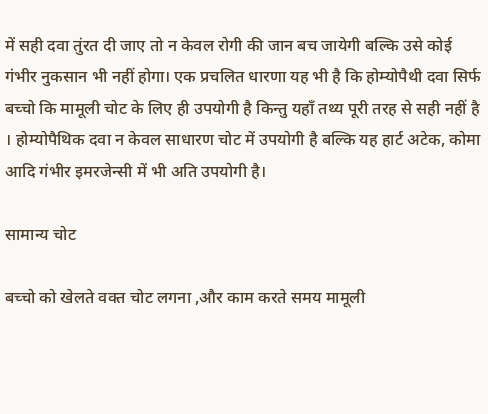में सही दवा तुंरत दी जाए तो न केवल रोगी की जान बच जायेगी बल्कि उसे कोई गंभीर नुकसान भी नहीं होगा। एक प्रचलित धारणा यह भी है कि होम्योपैथी दवा सिर्फ बच्चो कि मामूली चोट के लिए ही उपयोगी है किन्तु यहाँ तथ्य पूरी तरह से सही नहीं है । होम्योपैथिक दवा न केवल साधारण चोट में उपयोगी है बल्कि यह हार्ट अटेक, कोमा आदि गंभीर इमरजेन्सी में भी अति उपयोगी है।

सामान्य चोट

बच्चो को खेलते वक्त चोट लगना ,और काम करते समय मामूली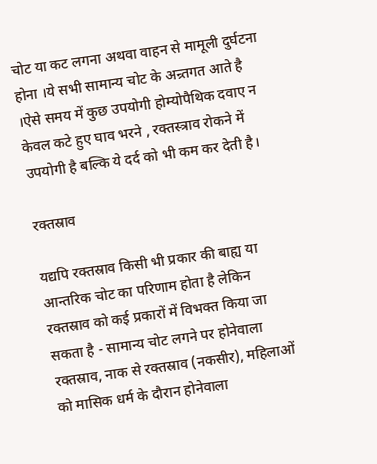चोट या कट लगना अथवा वाहन से मामूली दुर्घटना होना ।ये सभी सामान्य चोट के अन्र्तगत आते है ।ऐसे समय में कुछ उपयोगी होम्योपैथिक दवाए न केवल कटे हुए घाव भरने , रक्तस्त्राव रोकने में उपयोगी है बल्कि ये दर्द को भी कम कर देती है।

रक्तस्राव

यद्यपि रक्तस्राव किसी भी प्रकार की बाह्य या आन्तरिक चोट का परिणाम होता है लेकिन रक्तस्राव को कई प्रकारों में विभक्त किया जा सकता है - सामान्य चोट लगने पर होनेवाला रक्तस्राव, नाक से रक्तस्राव (नकसीर), महिलाओं को मासिक धर्म के दौरान होनेवाला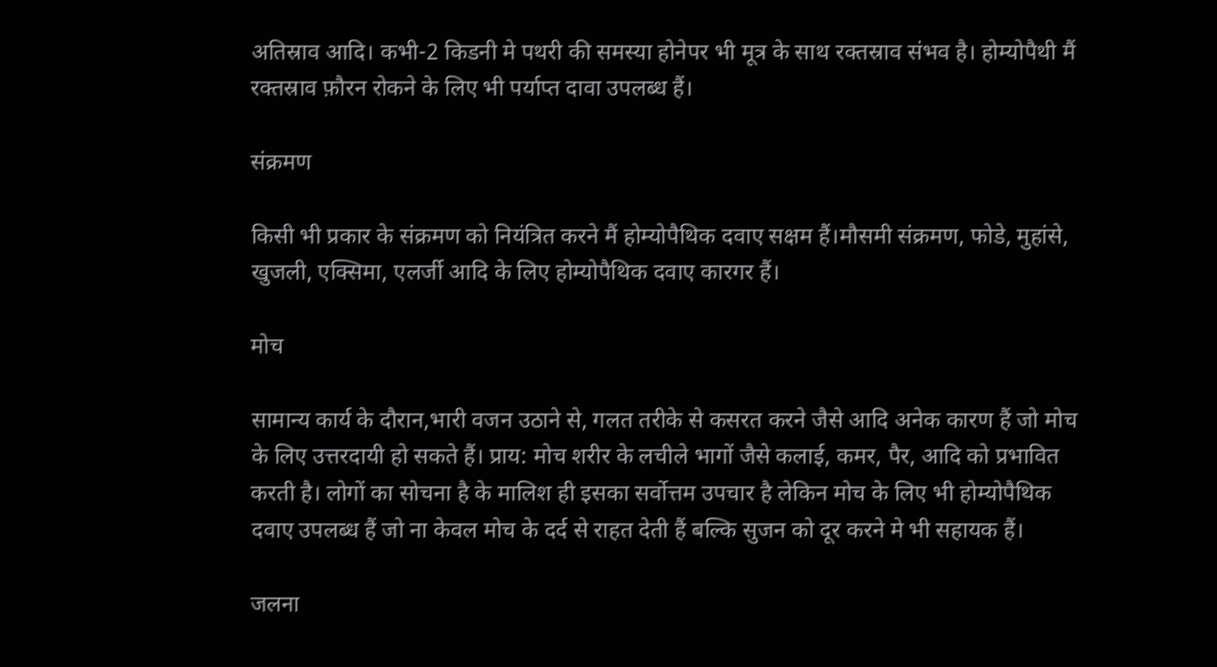अतिस्राव आदि। कभी-2 किडनी मे पथरी की समस्या होनेपर भी मूत्र के साथ रक्तस्राव संभव है। होम्योपैथी मैं रक्तस्राव फ़ौरन रोकने के लिए भी पर्याप्त दावा उपलब्ध हैं।

संक्रमण

किसी भी प्रकार के संक्रमण को नियंत्रित करने मैं होम्योपैथिक दवाए सक्षम हैं।मौसमी संक्रमण, फोडे, मुहांसे, खुजली, एक्सिमा, एलर्जी आदि के लिए होम्योपैथिक दवाए कारगर हैं।

मोच

सामान्य कार्य के दौरान,भारी वजन उठाने से, गलत तरीके से कसरत करने जैसे आदि अनेक कारण हैं जो मोच के लिए उत्तरदायी हो सकते हैं। प्राय: मोच शरीर के लचीले भागों जैसे कलाई, कमर, पैर, आदि को प्रभावित करती है। लोगों का सोचना है के मालिश ही इसका सर्वोत्तम उपचार है लेकिन मोच के लिए भी होम्योपैथिक दवाए उपलब्ध हैं जो ना केवल मोच के दर्द से राहत देती हैं बल्कि सुजन को दूर करने मे भी सहायक हैं।

जलना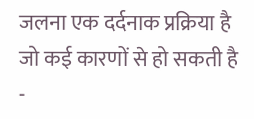जलना एक दर्दनाक प्रक्रिया है जो कई कारणों से हो सकती है -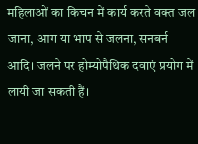महिलाओं का किचन में कार्य करते वक्त जल जाना, आग या भाप से जलना, सनबर्न आदि। जलने पर होम्योपैथिक दवाएं प्रयोग में लायी जा सकती हैं।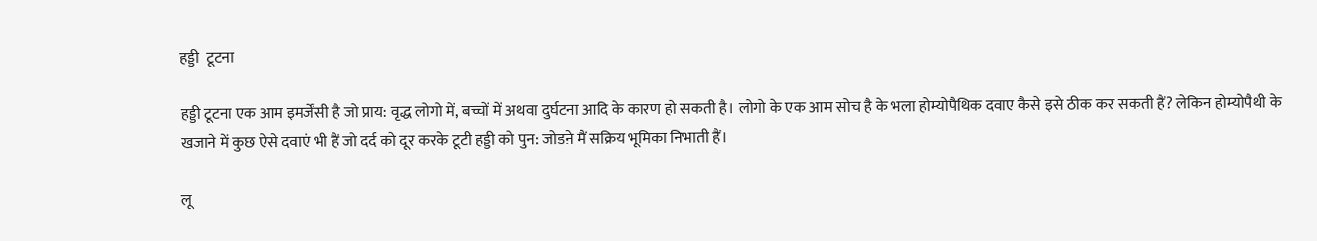हड्डी  टूटना

हड्डी टूटना एक आम इमर्जेंसी है जो प्राय: वृद्ध लोगो में, बच्चों में अथवा दुर्घटना आदि के कारण हो सकती है। लोगो के एक आम सोच है के भला होम्योपैथिक दवाए कैसे इसे ठीक कर सकती हैं? लेकिन होम्योपैथी के खजाने में कुछ ऐसे दवाएं भी हैं जो दर्द को दूर करके टूटी हड्डी को पुन: जोडऩे मैं सक्रिय भूमिका निभाती हैं।

लू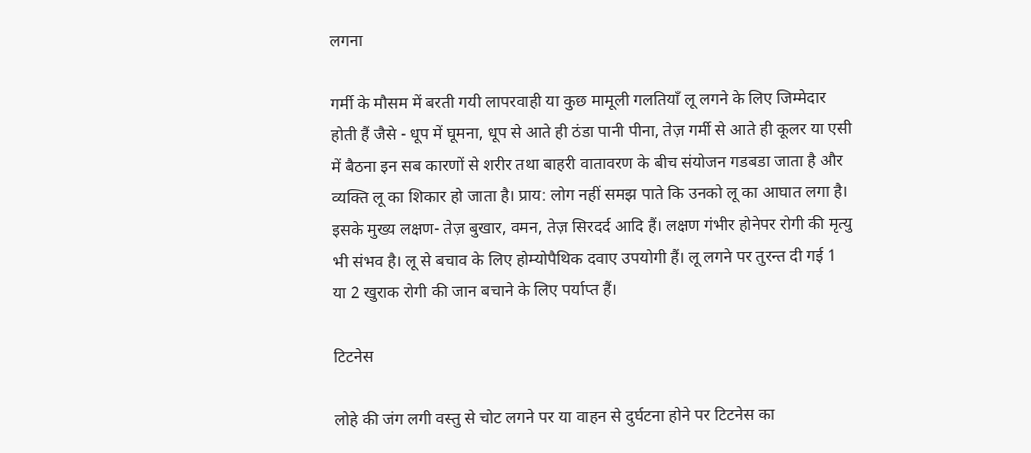लगना

गर्मी के मौसम में बरती गयी लापरवाही या कुछ मामूली गलतियाँ लू लगने के लिए जिम्मेदार होती हैं जैसे - धूप में घूमना, धूप से आते ही ठंडा पानी पीना, तेज़ गर्मी से आते ही कूलर या एसी में बैठना इन सब कारणों से शरीर तथा बाहरी वातावरण के बीच संयोजन गडबडा जाता है और व्यक्ति लू का शिकार हो जाता है। प्राय: लोग नहीं समझ पाते कि उनको लू का आघात लगा है। इसके मुख्य लक्षण- तेज़ बुखार, वमन, तेज़ सिरदर्द आदि हैं। लक्षण गंभीर होनेपर रोगी की मृत्यु भी संभव है। लू से बचाव के लिए होम्योपैथिक दवाए उपयोगी हैं। लू लगने पर तुरन्त दी गई 1 या 2 खुराक रोगी की जान बचाने के लिए पर्याप्त हैं।

टिटनेस

लोहे की जंग लगी वस्तु से चोट लगने पर या वाहन से दुर्घटना होने पर टिटनेस का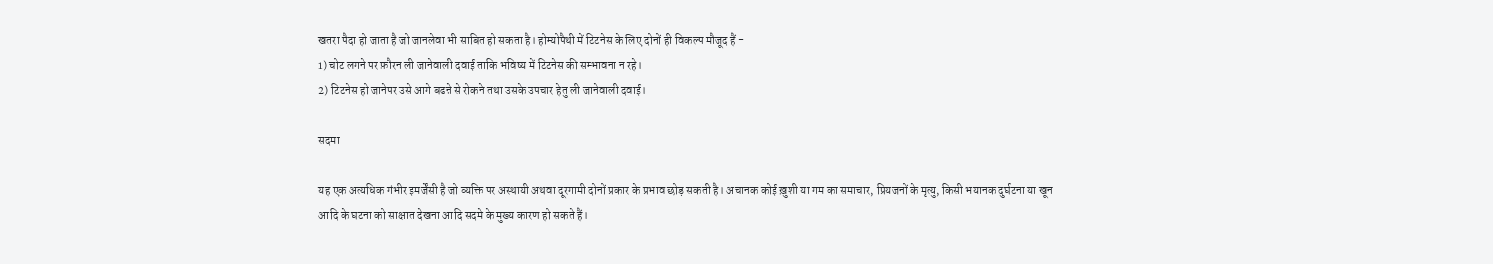खतरा पैदा हो जाता है जो जानलेवा भी साबित हो सकता है। होम्योपैथी में टिटनेस के लिए दोनों ही विकल्प मौजूद हैं -
1) चोट लगने पर फ़ौरन ली जानेवाली दवाई ताकि भविष्य में टिटनेस की सम्भावना न रहे।
2) टिटनेस हो जानेपर उसे आगे बढऩे से रोकने तथा उसके उपचार हेतु ली जानेवाली दवाई।

सदमा

यह एक अत्यधिक गंभीर इमर्जेंसी है जो व्यक्ति पर अस्थायी अथवा दूरगामी दोनों प्रकार के प्रभाव छोड़ सकती है। अचानक कोई ख़ुशी या गम का समाचार, प्रियजनों के मृत्यु, किसी भयानक दुर्घटना या खून आदि के घटना को साक्षात देखना आदि सदमे के मुख्य कारण हो सकते हैं।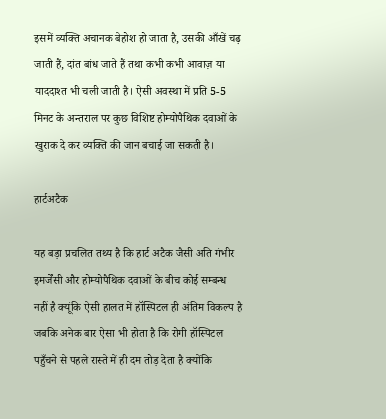इसमें व्यक्ति अचानक बेहोश हो जाता है, उसकी आँखें चढ़ जाती हैं, दांत बांध जाते हैं तथा कभी कभी आवाज़ या याददाश्त भी चली जाती है। ऐसी अवस्था में प्रति 5-5 मिनट के अन्तराल पर कुछ विशिष्ट होम्योपैथिक दवाओं के खुराक दे कर व्यक्ति की जान बचाई जा सकती है।

हार्टअटैक

यह बड़ा प्रचलित तथ्य है कि हार्ट अटैक जैसी अति गंभीर इमर्जेंसी और होम्योपैथिक दवाओं के बीच कोई सम्बन्ध नहीं है क्यूंकि ऐसी हालत में हॉस्पिटल ही अंतिम विकल्प है जबकि अनेक बार ऐसा भी होता है कि रोगी हॉस्पिटल पहुँचने से पहले रास्ते में ही दम तोड़ देता है क्योंकि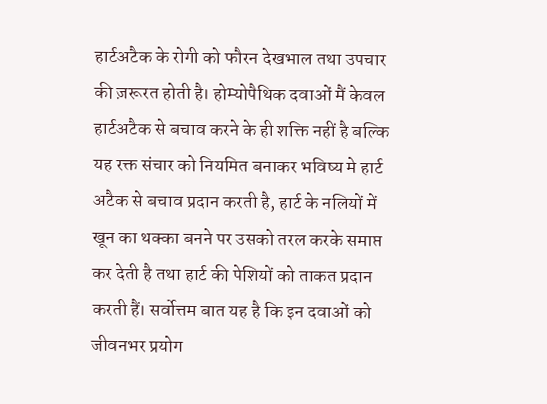हार्टअटैक के रोगी को फौरन देखभाल तथा उपचार की ज़रूरत होती है। होम्योपैथिक दवाओं मैं केवल हार्टअटैक से बचाव करने के ही शक्ति नहीं है बल्कि यह रक्त संचार को नियमित बनाकर भविष्य मे हार्ट अटैक से बचाव प्रदान करती है, हार्ट के नलियों में खून का थक्का बनने पर उसको तरल करके समाप्त कर देती है तथा हार्ट की पेशियों को ताकत प्रदान करती हैं। सर्वोत्तम बात यह है कि इन दवाओं को जीवनभर प्रयोग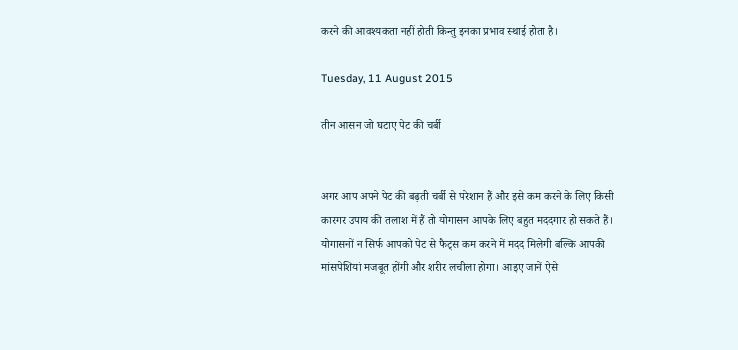करने की आवश्यकता नहीं होती किन्तु इनका प्रभाव स्थाई होता है।

Tuesday, 11 August 2015

तीन आसन जो घटाए पेट की चर्बी


अगर आप अपने पेट की बढ़ती चर्बी से परेशान हैं और इसे कम करने के लिए किसी कारगर उपाय की तलाश में हैं तो योगासन आपके लिए बहुत मददगार हो सकते हैं। योगासनों न सिर्फ आपको पेट से फैट्स कम करने में मदद मिलेगी बल्कि आपकी मांसपेशियां मजबूत होंगी और शरीर लचीला होगा। आइए जानें ऐसे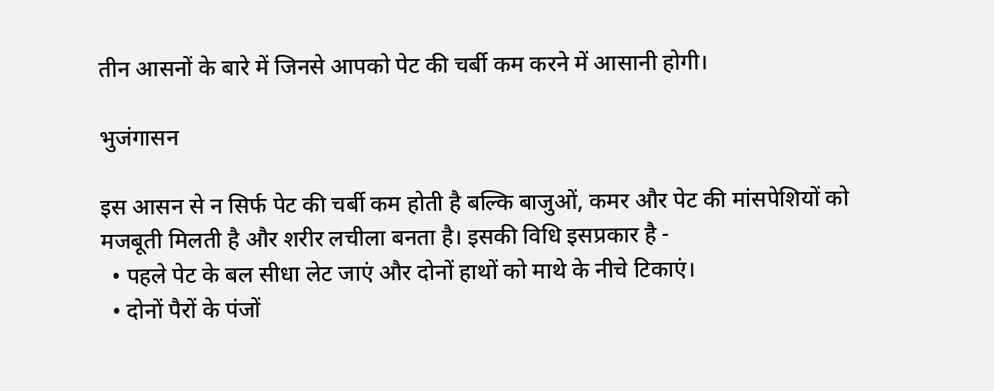तीन आसनों के बारे में जिनसे आपको पेट की चर्बी कम करने में आसानी होगी।

भुजंगासन

इस आसन से न सिर्फ पेट की चर्बी कम होती है बल्कि बाजुओं, कमर और पेट की मांसपेशियों को मजबूती मिलती है और शरीर लचीला बनता है। इसकी विधि इसप्रकार है -
  • पहले पेट के बल सीधा लेट जाएं और दोनों हाथों को माथे के नीचे टिकाएं।
  • दोनों पैरों के पंजों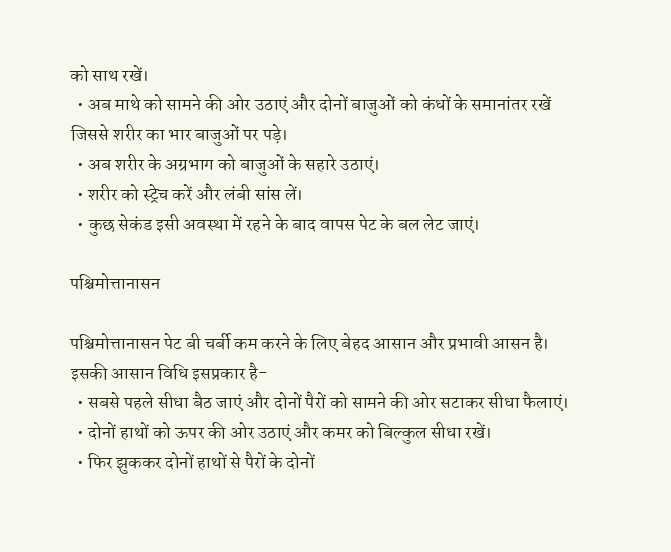को साथ रखें।
  • अब माथे को सामने की ओर उठाएं और दोनों बाजुओं को कंधों के समानांतर रखें जिससे शरीर का भार बाजुओं पर पड़े।
  • अब शरीर के अग्रभाग को बाजुओं के सहारे उठाएं।
  • शरीर को स्ट्रेच करें और लंबी सांस लें।
  • कुछ सेकंड इसी अवस्था में रहने के बाद वापस पेट के बल लेट जाएं।

पश्चिमोत्तानासन

पश्चिमोत्तानासन पेट बी चर्बी कम करने के लिए बेहद आसान और प्रभावी आसन है। इसकी आसान विधि इसप्रकार है-
  • सबसे पहले सीधा बैठ जाएं और दोनों पैरों को सामने की ओर सटाकर सीधा फैलाएं।
  • दोनों हाथों को ऊपर की ओर उठाएं और कमर को बिल्कुल सीधा रखें।
  • फिर झुककर दोनों हाथों से पैरों के दोनों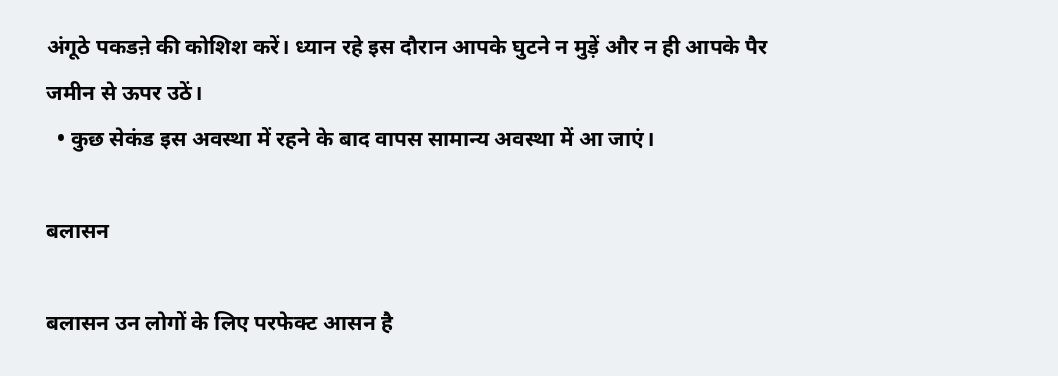अंगूठे पकडऩे की कोशिश करें। ध्यान रहे इस दौरान आपके घुटने न मुड़ें और न ही आपके पैर जमीन से ऊपर उठें।
  • कुछ सेकंड इस अवस्था में रहने के बाद वापस सामान्य अवस्था में आ जाएं।

बलासन

बलासन उन लोगों के लिए परफेक्ट आसन है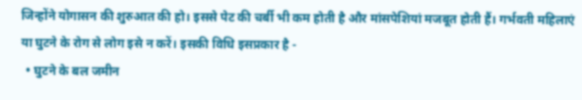जिन्होंने योगासन की शुरुआत की हो। इससे पेट की चर्बी भी कम होती है और मांसपेशियां मजबूत होती हैं। गर्भवती महिलाएं या घुटने के रोग से लोग इसे न करें। इसकी विधि इसप्रकार है -
  • घुटने के बल जमीन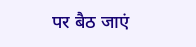पर बैठ जाएं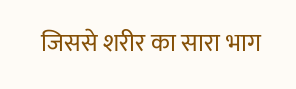जिससे शरीर का सारा भाग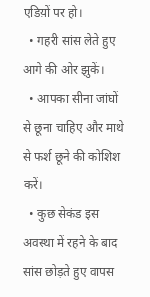एडिय़ों पर हो।
  • गहरी सांस लेते हुए आगे की ओर झुकें।
  • आपका सीना जांघों से छूना चाहिए और माथे से फर्श छूने की कोशिश करें।
  • कुछ सेकंड इस अवस्था में रहने के बाद सांस छोड़ते हुए वापस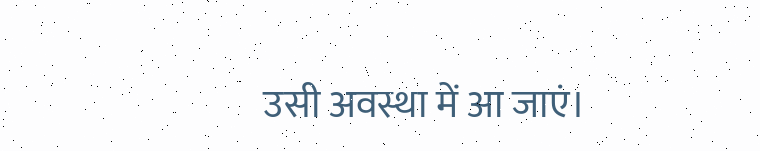उसी अवस्था में आ जाएं।